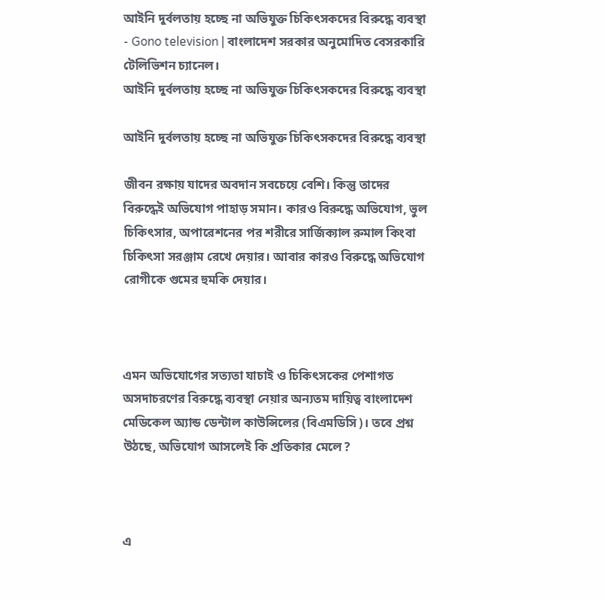আইনি দুর্বলতায় হচ্ছে না অভিযুক্ত চিকিৎসকদের বিরুদ্ধে ব্যবস্থা - Gono television | বাংলাদেশ সরকার অনুমোদিত বেসরকারি টেলিভিশন চ্যানেল।
আইনি দুর্বলতায় হচ্ছে না অভিযুক্ত চিকিৎসকদের বিরুদ্ধে ব্যবস্থা

আইনি দুর্বলতায় হচ্ছে না অভিযুক্ত চিকিৎসকদের বিরুদ্ধে ব্যবস্থা

জীবন রক্ষায় যাদের অবদান সবচেয়ে বেশি। কিন্তু তাদের বিরুদ্ধেই অভিযোগ পাহাড় সমান। কারও বিরুদ্ধে অভিযোগ, ভুল চিকিৎসার, অপারেশনের পর শরীরে সার্জিক্যাল রুমাল কিংবা চিকিৎসা সরঞ্জাম রেখে দেয়ার। আবার কারও বিরুদ্ধে অভিযোগ রোগীকে গুমের হুমকি দেয়ার।



এমন অভিযোগের সত্যতা যাচাই ও চিকিৎসকের পেশাগত অসদাচরণের বিরুদ্ধে ব্যবস্থা নেয়ার অন্যতম দায়িত্ব বাংলাদেশ মেডিকেল অ্যান্ড ডেন্টাল কাউন্সিলের (বিএমডিসি)। তবে প্রশ্ন উঠছে, অভিযোগ আসলেই কি প্রতিকার মেলে?



এ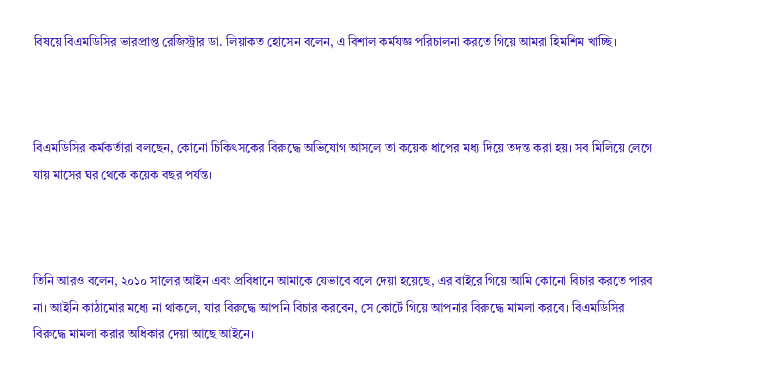বিষয়ে বিএমডিসির ভারপ্রাপ্ত রেজিস্ট্রার ডা. লিয়াকত হোসেন বলেন, এ বিশাল কর্মযজ্ঞ পরিচালনা করতে গিয়ে আমরা হিমশিম খাচ্ছি।



বিএমডিসির কর্মকর্তারা বলছেন, কোনো চিকিৎসকের বিরুদ্ধে অভিযোগ আসলে তা কয়েক ধাপের মধ্য দিয়ে তদন্ত করা হয়। সব মিলিয়ে লেগে যায় মাসের ঘর থেকে কয়েক বছর পর্যন্ত।



তিনি আরও বলেন, ২০১০ সালের আইন এবং প্রবিধানে আমাকে যেভাবে বলে দেয়া হয়েছে, এর বাইরে গিয়ে আমি কোনো বিচার করতে পারব না। আইনি কাঠামোর মধ্যে না থাকলে, যার বিরুদ্ধে আপনি বিচার করবেন, সে কোর্টে গিয়ে আপনার বিরুদ্ধে মামলা করবে। বিএমডিসির বিরুদ্ধে মামলা করার অধিকার দেয়া আছে আইনে।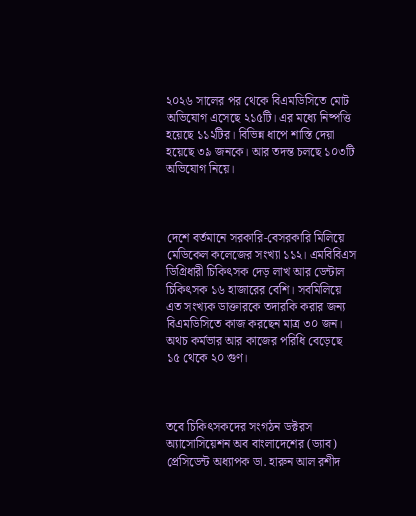২০২৬ সালের পর থেকে বিএমডিসিতে মোট অভিযোগ এসেছে ২১৫টি। এর মধ্যে নিষ্পত্তি হয়েছে ১১২টির। বিভিন্ন ধাপে শাস্তি দেয়া হয়েছে ৩৯ জনকে। আর তদন্ত চলছে ১০৩টি অভিযোগ নিয়ে।



দেশে বর্তমানে সরকারি-বেসরকারি মিলিয়ে মেডিকেল কলেজের সংখ্যা ১১২। এমবিবিএস ডিগ্রিধারী চিকিৎসক দেড় লাখ আর ডেন্টাল চিকিৎসক ১৬ হাজারের বেশি। সবমিলিয়ে এত সংখ্যক ডাক্তারকে তদারকি করার জন্য বিএমডিসিতে কাজ করছেন মাত্র ৩০ জন। অথচ কর্মভার আর কাজের পরিধি বেড়েছে ১৫ থেকে ২০ গুণ।



তবে চিকিৎসকদের সংগঠন ডক্টরস অ্যাসোসিয়েশন অব বাংলাদেশের (ড্যাব) প্রেসিডেন্ট অধ্যাপক ডা. হারুন আল রশীদ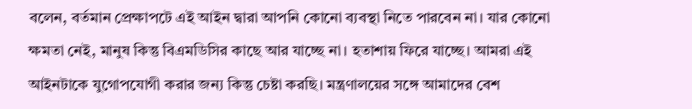বলেন, বর্তমান প্রেক্ষাপটে এই আইন দ্বারা আপনি কোনো ব্যবস্থা নিতে পারবেন না। যার কোনো ক্ষমতা নেই, মানুষ কিন্তু বিএমডিসির কাছে আর যাচ্ছে না। হতাশায় ফিরে যাচ্ছে। আমরা এই আইনটাকে যুগোপযোগী করার জন্য কিন্তু চেষ্টা করছি। মন্ত্রণালয়ের সঙ্গে আমাদের বেশ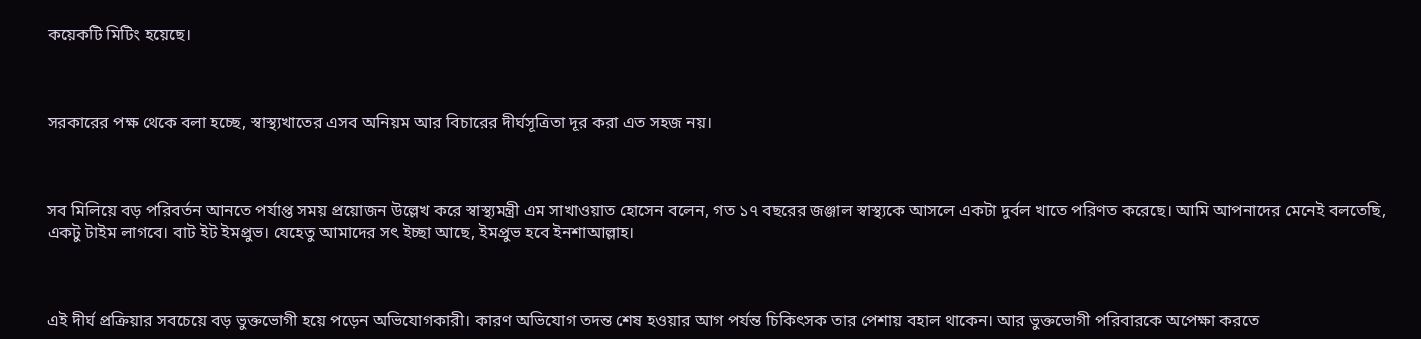কয়েকটি মিটিং হয়েছে।



সরকারের পক্ষ থেকে বলা হচ্ছে, স্বাস্থ্যখাতের এসব অনিয়ম আর বিচারের দীর্ঘসূত্রিতা দূর করা এত সহজ নয়।



সব মিলিয়ে বড় পরিবর্তন আনতে পর্যাপ্ত সময় প্রয়োজন উল্লেখ করে স্বাস্থ্যমন্ত্রী এম সাখাওয়াত হোসেন বলেন, গত ১৭ বছরের জঞ্জাল স্বাস্থ্যকে আসলে একটা দুর্বল খাতে পরিণত করেছে। আমি আপনাদের মেনেই বলতেছি, একটু টাইম লাগবে। বাট ইট ইমপ্রুভ। যেহেতু আমাদের সৎ ইচ্ছা আছে, ইমপ্রুভ হবে ইনশাআল্লাহ।



এই দীর্ঘ প্রক্রিয়ার সবচেয়ে বড় ভুক্তভোগী হয়ে পড়েন অভিযোগকারী। কারণ অভিযোগ তদন্ত শেষ হওয়ার আগ পর্যন্ত চিকিৎসক তার পেশায় বহাল থাকেন। আর ভুক্তভোগী পরিবারকে অপেক্ষা করতে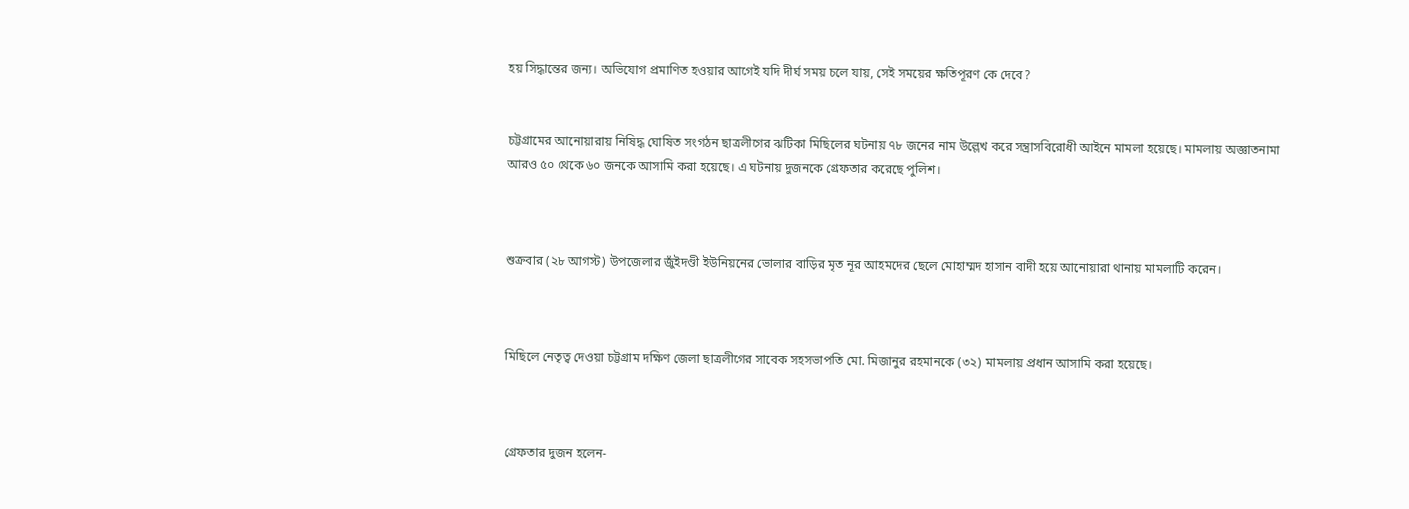হয় সিদ্ধান্তের জন্য। অভিযোগ প্রমাণিত হওয়ার আগেই যদি দীর্ঘ সময় চলে যায়, সেই সময়ের ক্ষতিপূরণ কে দেবে?


চট্টগ্রামের আনোয়ারায় নিষিদ্ধ ঘোষিত সংগঠন ছাত্রলীগের ঝটিকা মিছিলের ঘটনায় ৭৮ জনের নাম উল্লেখ করে সন্ত্রাসবিরোধী আইনে মামলা হয়েছে। মামলায় অজ্ঞাতনামা আরও ৫০ থেকে ৬০ জনকে আসামি করা হয়েছে। এ ঘটনায় দুজনকে গ্রেফতার করেছে পুলিশ।



শুক্রবার (২৮ আগস্ট) উপজেলার জুঁইদণ্ডী ইউনিয়নের ভোলার বাড়ির মৃত নূর আহমদের ছেলে মোহাম্মদ হাসান বাদী হয়ে আনোয়ারা থানায় মামলাটি করেন।



মিছিলে নেতৃত্ব দেওয়া চট্টগ্রাম দক্ষিণ জেলা ছাত্রলীগের সাবেক সহসভাপতি মো. মিজানুর রহমানকে (৩২) মামলায় প্রধান আসামি করা হয়েছে।



গ্রেফতার দুজন হলেন-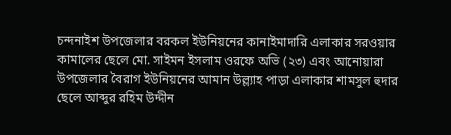চন্দনাইশ উপজেলার বরকল ইউনিয়নের কানাইমাদারি এলাকার সরওয়ার কামালের ছেলে মো. সাইমন ইসলাম ওরফে অভি (২৩) এবং আনোয়ারা উপজেলার বৈরাগ ইউনিয়নের আমান উল্ল্যাহ পাড়া এলাকার শামসুল হুদার ছেলে আব্দুর রহিম উদ্দীন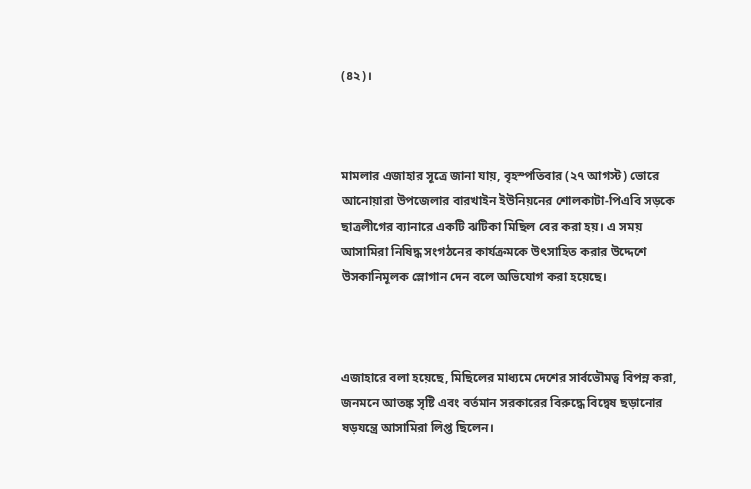(৪২)।



মামলার এজাহার সূত্রে জানা যায়, বৃহস্পতিবার (২৭ আগস্ট) ভোরে আনোয়ারা উপজেলার বারখাইন ইউনিয়নের শোলকাটা-পিএবি সড়কে ছাত্রলীগের ব্যানারে একটি ঝটিকা মিছিল বের করা হয়। এ সময় আসামিরা নিষিদ্ধ সংগঠনের কার্যক্রমকে উৎসাহিত করার উদ্দেশে উসকানিমূলক স্লোগান দেন বলে অভিযোগ করা হয়েছে।



এজাহারে বলা হয়েছে, মিছিলের মাধ্যমে দেশের সার্বভৌমত্ব বিপন্ন করা, জনমনে আতঙ্ক সৃষ্টি এবং বর্তমান সরকারের বিরুদ্ধে বিদ্বেষ ছড়ানোর ষড়যন্ত্রে আসামিরা লিপ্ত ছিলেন।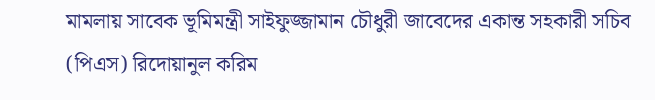মামলায় সাবেক ভূমিমন্ত্রী সাইফুজ্জামান চৌধুরী জাবেদের একান্ত সহকারী সচিব (পিএস) রিদোয়ানুল করিম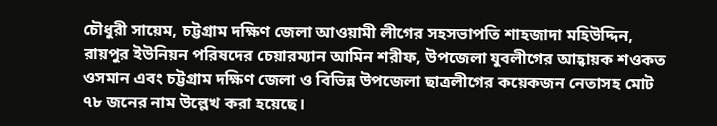চৌধুরী সায়েম, চট্টগ্রাম দক্ষিণ জেলা আওয়ামী লীগের সহসভাপতি শাহজাদা মহিউদ্দিন, রায়পুর ইউনিয়ন পরিষদের চেয়ারম্যান আমিন শরীফ, উপজেলা যুবলীগের আহ্বায়ক শওকত ওসমান এবং চট্টগ্রাম দক্ষিণ জেলা ও বিভিন্ন উপজেলা ছাত্রলীগের কয়েকজন নেতাসহ মোট ৭৮ জনের নাম উল্লেখ করা হয়েছে।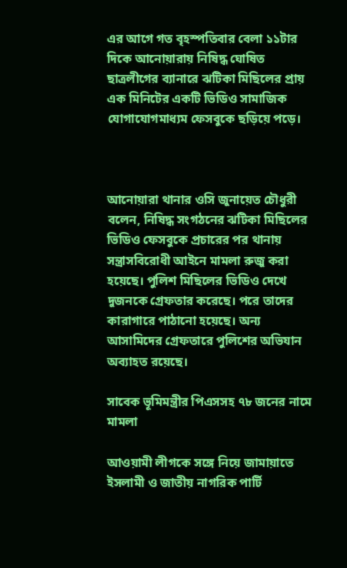এর আগে গত বৃহস্পতিবার বেলা ১১টার দিকে আনোয়ারায় নিষিদ্ধ ঘোষিত ছাত্রলীগের ব্যানারে ঝটিকা মিছিলের প্রায় এক মিনিটের একটি ভিডিও সামাজিক যোগাযোগমাধ্যম ফেসবুকে ছড়িয়ে পড়ে।



আনোয়ারা থানার ওসি জুনায়েত চৌধুরী বলেন, নিষিদ্ধ সংগঠনের ঝটিকা মিছিলের ভিডিও ফেসবুকে প্রচারের পর থানায় সন্ত্রাসবিরোধী আইনে মামলা রুজু করা হয়েছে। পুলিশ মিছিলের ভিডিও দেখে দুজনকে গ্রেফতার করেছে। পরে তাদের কারাগারে পাঠানো হয়েছে। অন্য আসামিদের গ্রেফতারে পুলিশের অভিযান অব্যাহত রয়েছে।

সাবেক ভূমিমন্ত্রীর পিএসসহ ৭৮ জনের নামে মামলা

আওয়ামী লীগকে সঙ্গে নিয়ে জামায়াতে ইসলামী ও জাতীয় নাগরিক পার্টি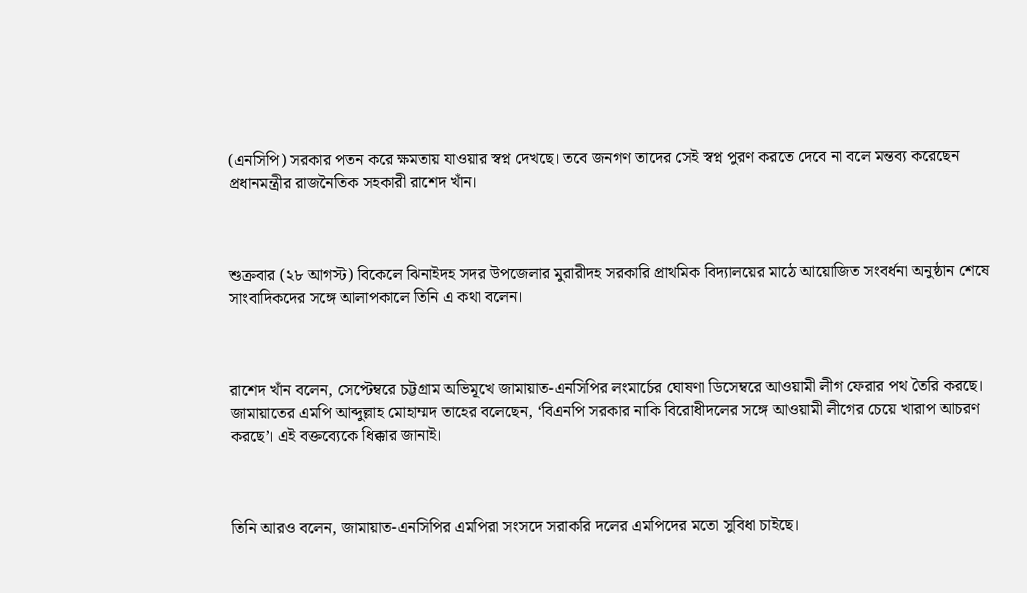(এনসিপি) সরকার পতন করে ক্ষমতায় যাওয়ার স্বপ্ন দেখছে। তবে জনগণ তাদের সেই স্বপ্ন পুরণ করতে দেবে না বলে মন্তব্য করেছেন প্রধানমন্ত্রীর রাজনৈতিক সহকারী রাশেদ খাঁন।



শুক্রবার (২৮ আগস্ট) বিকেলে ঝিনাইদহ সদর উপজেলার মুরারীদহ সরকারি প্রাথমিক বিদ্যালয়ের মাঠে আয়োজিত সংবর্ধনা অনুষ্ঠান শেষে সাংবাদিকদের সঙ্গে আলাপকালে তিনি এ কথা বলেন।



রাশেদ খাঁন বলেন, সেপ্টেম্বরে চট্টগ্রাম অভিমূখে জামায়াত-এনসিপির লংমার্চের ঘোষণা ডিসেম্বরে আওয়ামী লীগ ফেরার পথ তৈরি করছে। জামায়াতের এমপি আব্দুল্লাহ মোহাম্মদ তাহের বলেছেন, ‘বিএনপি সরকার নাকি বিরোধীদলের সঙ্গে আওয়ামী লীগের চেয়ে খারাপ আচরণ করছে’। এই বক্তব্যেকে ধিক্কার জানাই।



তিনি আরও বলেন, জামায়াত-এনসিপির এমপিরা সংসদে সরাকরি দলের এমপিদের মতো সুবিধা চাইছে।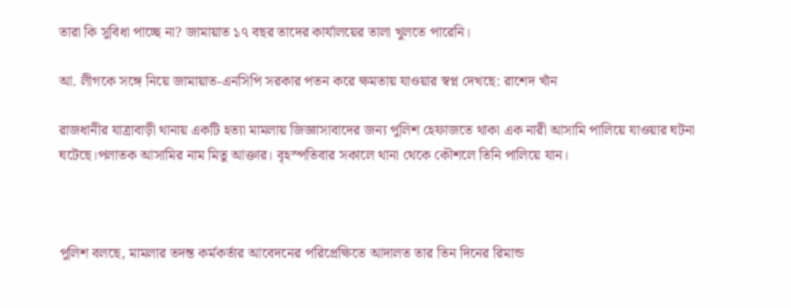তারা কি সুবিধা পাচ্ছে না? জামায়াত ১৭ বছর তাদের কার্যালয়ের তালা খুলতে পারেনি।

আ. লীগকে সঙ্গে নিয়ে জামায়াত-এনসিপি সরকার পতন করে ক্ষমতায় যাওয়ার স্বপ্ন দেখছে: রাশেদ খাঁন

রাজধানীর যাত্রাবাড়ী থানায় একটি হত্যা মামলায় জিজ্ঞাসাবাদের জন্য পুলিশ হেফাজতে থাকা এক নারী আসামি পালিয়ে যাওয়ার ঘটনা ঘটেছে।পলাতক আসামির নাম মিতু আক্তার। বৃহস্পতিবার সকালে থানা থেকে কৌশলে তিনি পালিয়ে যান।



পুলিশ বলছে, মামলার তদন্ত কর্মকর্তার আবেদনের পরিপ্রেক্ষিতে আদালত তার তিন দিনের রিমান্ড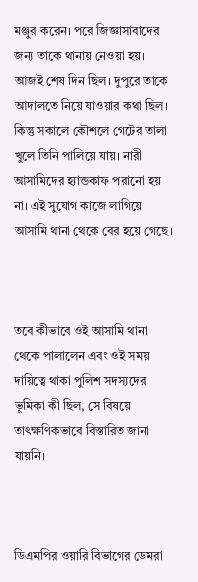মঞ্জুর করেন। পরে জিজ্ঞাসাবাদের জন্য তাকে থানায় নেওয়া হয়। আজই শেষ দিন ছিল। দুপুরে তাকে আদালতে নিয়ে যাওয়ার কথা ছিল। কিন্তু সকালে কৌশলে গেটের তালা খুলে তিনি পালিয়ে যায়। নারী আসামিদের হ্যান্ডকাফ পরানো হয় না। এই সুযোগ কাজে লাগিয়ে আসামি থানা থেকে বের হয়ে গেছে।



তবে কীভাবে ওই আসামি থানা থেকে পালালেন এবং ওই সময় দায়িত্বে থাকা পুলিশ সদস্যদের ভূমিকা কী ছিল, সে বিষয়ে তাৎক্ষণিকভাবে বিস্তারিত জানা যায়নি।



ডিএমপির ওয়ারি বিভাগের ডেমরা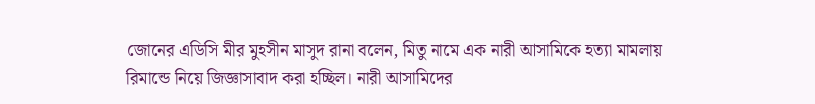জোনের এডিসি মীর মুহসীন মাসুদ রানা বলেন, মিতু নামে এক নারী আসামিকে হত্যা মামলায় রিমান্ডে নিয়ে জিজ্ঞাসাবাদ করা হচ্ছিল। নারী আসামিদের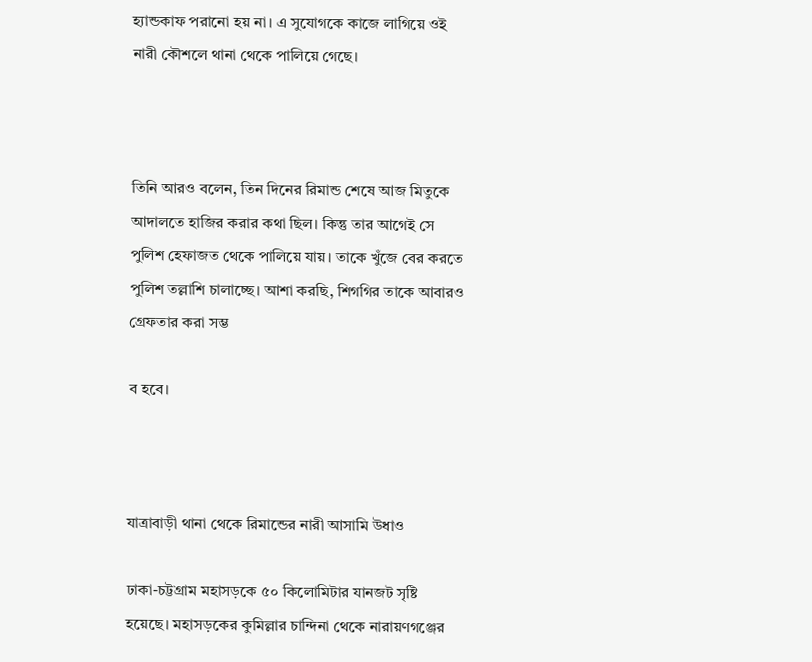হ্যান্ডকাফ পরানো হয় না। এ সুযোগকে কাজে লাগিয়ে ওই নারী কৌশলে থানা থেকে পালিয়ে গেছে।



তিনি আরও বলেন, তিন দিনের রিমান্ড শেষে আজ মিতুকে আদালতে হাজির করার কথা ছিল। কিন্তু তার আগেই সে পুলিশ হেফাজত থেকে পালিয়ে যায়। তাকে খুঁজে বের করতে পুলিশ তল্লাশি চালাচ্ছে। আশা করছি, শিগগির তাকে আবারও গ্রেফতার করা সম্ভ

ব হবে।



যাত্রাবাড়ী থানা থেকে রিমান্ডের নারী আসামি উধাও

ঢাকা-চট্টগ্রাম মহাসড়কে ৫০ কিলোমিটার যানজট সৃষ্টি হয়েছে। মহাসড়কের কুমিল্লার চান্দিনা থেকে নারায়ণগঞ্জের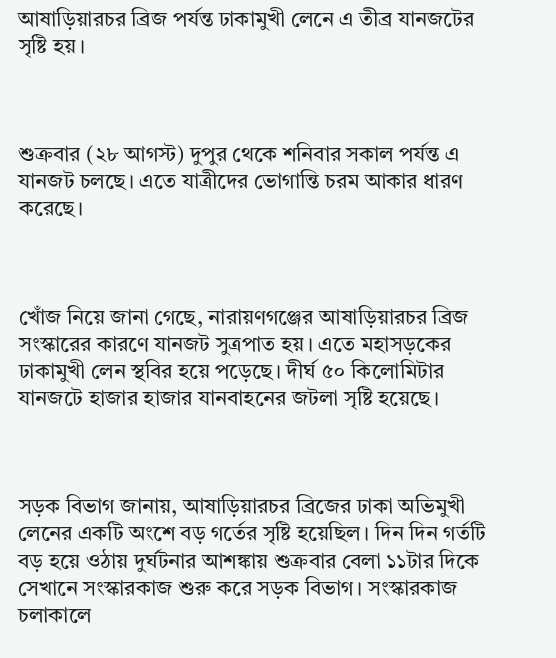আষাড়িয়ারচর ব্রিজ পর্যন্ত ঢাকামুখী লেনে এ তীব্র যানজটের সৃষ্টি হয়।



শুক্রবার (২৮ আগস্ট) দুপুর থেকে শনিবার সকাল পর্যন্ত এ যানজট চলছে। এতে যাত্রীদের ভোগান্তি চরম আকার ধারণ করেছে।



খোঁজ নিয়ে জানা গেছে, নারায়ণগঞ্জের আষাড়িয়ারচর ব্রিজ সংস্কারের কারণে যানজট সুত্রপাত হয়। এতে মহাসড়কের ঢাকামুখী লেন স্থবির হয়ে পড়েছে। দীর্ঘ ৫০ কিলোমিটার যানজটে হাজার হাজার যানবাহনের জটলা সৃষ্টি হয়েছে।



সড়ক বিভাগ জানায়, আষাড়িয়ারচর ব্রিজের ঢাকা অভিমুখী লেনের একটি অংশে বড় গর্তের সৃষ্টি হয়েছিল। দিন দিন গর্তটি বড় হয়ে ওঠায় দুর্ঘটনার আশঙ্কায় শুক্রবার বেলা ১১টার দিকে সেখানে সংস্কারকাজ শুরু করে সড়ক বিভাগ। সংস্কারকাজ চলাকালে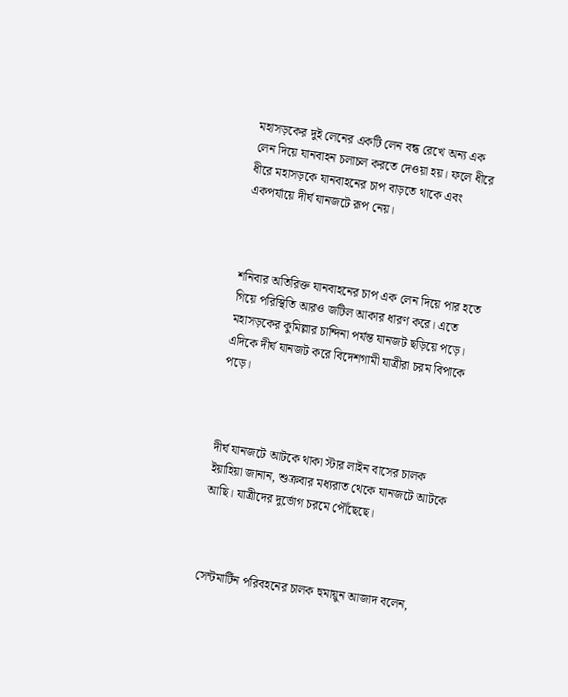মহাসড়কের দুই লেনের একটি লেন বন্ধ রেখে অন্য এক লেন দিয়ে যানবাহন চলাচল করতে দেওয়া হয়। ফলে ধীরে ধীরে মহাসড়কে যানবাহনের চাপ বাড়তে থাকে এবং একপর্যায়ে দীর্ঘ যানজটে রূপ নেয়।



শনিবার অতিরিক্ত যানবাহনের চাপ এক লেন দিয়ে পার হতে গিয়ে পরিস্থিতি আরও জটিল আকার ধারণ করে। এতে মহাসড়কের কুমিল্লার চান্দিনা পর্যন্ত যানজট ছড়িয়ে পড়ে। এদিকে দীর্ঘ যানজট করে বিদেশগামী যাত্রীরা চরম বিপাকে পড়ে।



দীর্ঘ যানজটে আটকে থাকা স্টার লাইন বাসের চালক ইয়াহিয়া জানান, শুক্রবার মধ্যরাত থেকে যানজটে আটকে আছি। যাত্রীদের দুর্ভোগ চরমে পৌঁছেছে।



সেন্টমার্টিন পরিবহনের চালক হুমায়ুন আজাদ বলেন,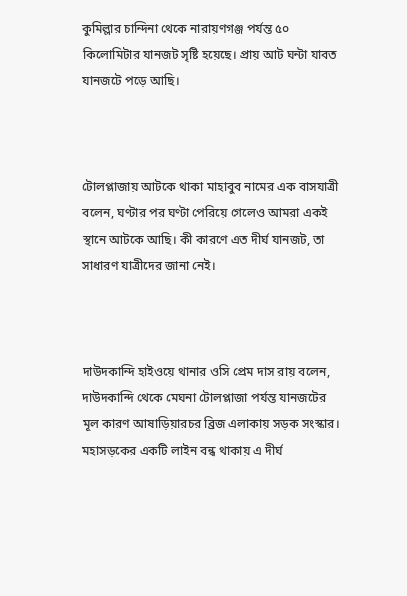কুমিল্লার চান্দিনা থেকে নারায়ণগঞ্জ পর্যন্ত ৫০ কিলোমিটার যানজট সৃষ্টি হয়েছে। প্রায় আট ঘন্টা যাবত যানজটে পড়ে আছি।



টোলপ্লাজায় আটকে থাকা মাহাবুব নামের এক বাসযাত্রী বলেন, ঘণ্টার পর ঘণ্টা পেরিয়ে গেলেও আমরা একই স্থানে আটকে আছি। কী কারণে এত দীর্ঘ যানজট, তা সাধারণ যাত্রীদের জানা নেই।



দাউদকান্দি হাইওয়ে থানার ওসি প্রেম দাস রায় বলেন, দাউদকান্দি থেকে মেঘনা টোলপ্লাজা পর্যন্ত যানজটের মূল কারণ আষাড়িয়ারচর ব্রিজ এলাকায় সড়ক সংস্কার। মহাসড়কের একটি লাইন বন্ধ থাকায় এ দীর্ঘ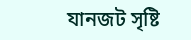যানজট সৃষ্টি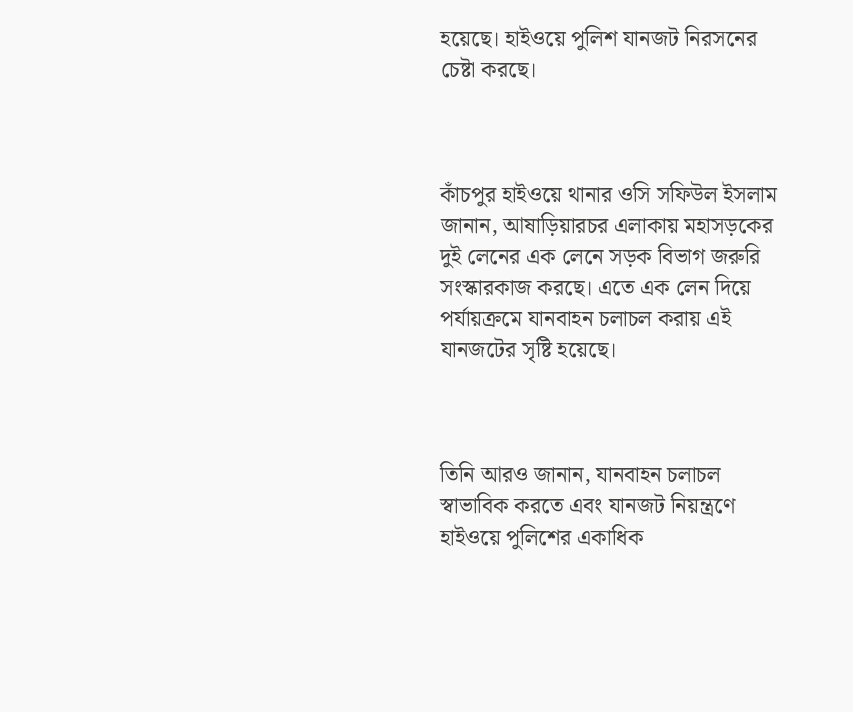হয়েছে। হাইওয়ে পুলিশ যানজট নিরসনের চেষ্টা করছে।



কাঁচপুর হাইওয়ে থানার ওসি সফিউল ইসলাম জানান, আষাড়িয়ারচর এলাকায় মহাসড়কের দুই লেনের এক লেনে সড়ক বিভাগ জরুরি সংস্কারকাজ করছে। এতে এক লেন দিয়ে পর্যায়ক্রমে যানবাহন চলাচল করায় এই যানজটের সৃষ্টি হয়েছে।



তিনি আরও জানান, যানবাহন চলাচল স্বাভাবিক করতে এবং যানজট নিয়ন্ত্রণে হাইওয়ে পুলিশের একাধিক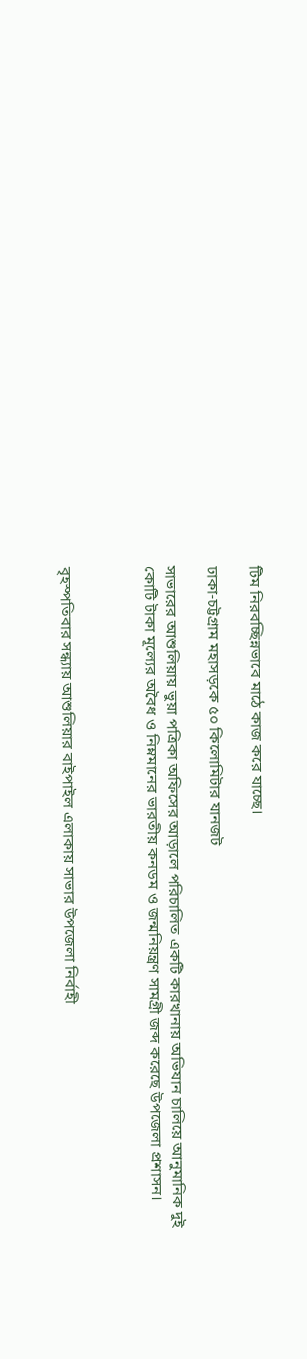টিম নিরবচ্ছিন্নভাবে মাঠে কাজ করে যাচ্ছে।

ঢাকা-চট্টগ্রাম মহাসড়কে ৫০ কিলোমিটার যানজট

সাভারের আশুলিয়ায় ভুয়া পত্রিকা অফিসের আড়ালে পরিচালিত একটি কারখানায় অভিযান চালিয়ে আনুমানিক দুই কোটি টাকা মূল্যের অবৈধ ও নিম্নমানের ভারতীয় কনডম ও জন্মনিয়ন্ত্রণ সামগ্রী জব্দ করেছে উপজেলা প্রশাসন।



বৃহস্পতিবার সন্ধ্যায় আশুলিয়ার বাইপাইল এলাকায় সাভার উপজেলা নির্বাহী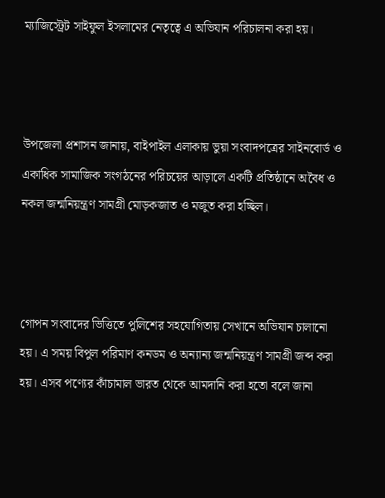ম্যাজিস্ট্রেট সাইফুল ইসলামের নেতৃত্বে এ অভিযান পরিচালনা করা হয়।



উপজেলা প্রশাসন জানায়, বাইপাইল এলাকায় ভুয়া সংবাদপত্রের সাইনবোর্ড ও একাধিক সামাজিক সংগঠনের পরিচয়ের আড়ালে একটি প্রতিষ্ঠানে অবৈধ ও নকল জন্মনিয়ন্ত্রণ সামগ্রী মোড়কজাত ও মজুত করা হচ্ছিল।



গোপন সংবাদের ভিত্তিতে পুলিশের সহযোগিতায় সেখানে অভিযান চালানো হয়। এ সময় বিপুল পরিমাণ কনডম ও অন্যান্য জন্মনিয়ন্ত্রণ সামগ্রী জব্দ করা হয়। এসব পণ্যের কাঁচামাল ভারত থেকে আমদানি করা হতো বলে জানা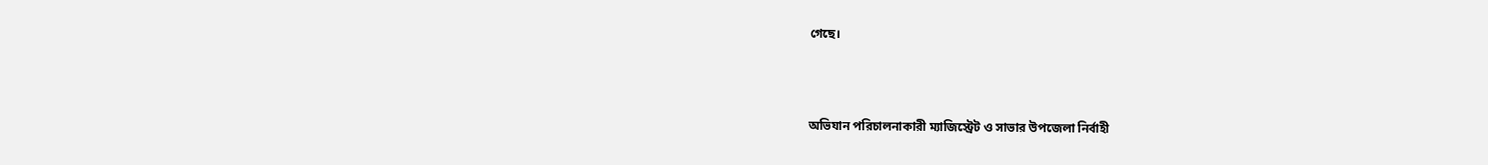গেছে।



অভিযান পরিচালনাকারী ম্যাজিস্ট্রেট ও সাভার উপজেলা নির্বাহী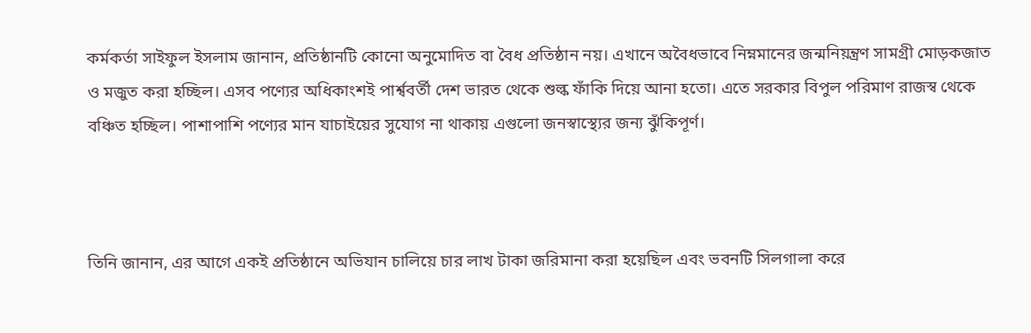কর্মকর্তা সাইফুল ইসলাম জানান, প্রতিষ্ঠানটি কোনো অনুমোদিত বা বৈধ প্রতিষ্ঠান নয়। এখানে অবৈধভাবে নিম্নমানের জন্মনিয়ন্ত্রণ সামগ্রী মোড়কজাত ও মজুত করা হচ্ছিল। এসব পণ্যের অধিকাংশই পার্শ্ববর্তী দেশ ভারত থেকে শুল্ক ফাঁকি দিয়ে আনা হতো। এতে সরকার বিপুল পরিমাণ রাজস্ব থেকে বঞ্চিত হচ্ছিল। পাশাপাশি পণ্যের মান যাচাইয়ের সুযোগ না থাকায় এগুলো জনস্বাস্থ্যের জন্য ঝুঁকিপূর্ণ।



তিনি জানান, এর আগে একই প্রতিষ্ঠানে অভিযান চালিয়ে চার লাখ টাকা জরিমানা করা হয়েছিল এবং ভবনটি সিলগালা করে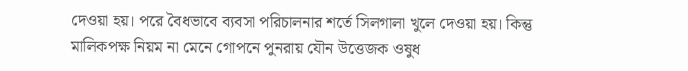দেওয়া হয়। পরে বৈধভাবে ব্যবসা পরিচালনার শর্তে সিলগালা খুলে দেওয়া হয়। কিন্তু মালিকপক্ষ নিয়ম না মেনে গোপনে পুনরায় যৌন উত্তেজক ওষুধ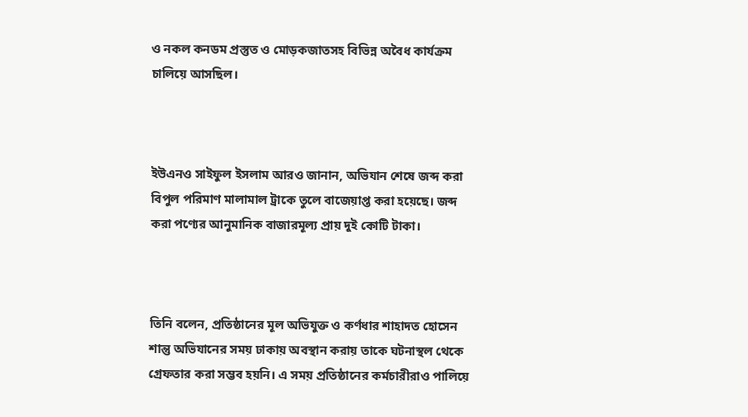ও নকল কনডম প্রস্তুত ও মোড়কজাতসহ বিভিন্ন অবৈধ কার্যক্রম চালিয়ে আসছিল।



ইউএনও সাইফুল ইসলাম আরও জানান, অভিযান শেষে জব্দ করা বিপুল পরিমাণ মালামাল ট্রাকে তুলে বাজেয়াপ্ত করা হয়েছে। জব্দ করা পণ্যের আনুমানিক বাজারমূল্য প্রায় দুই কোটি টাকা।



তিনি বলেন, প্রতিষ্ঠানের মূল অভিযুক্ত ও কর্ণধার শাহাদত হোসেন শান্তু অভিযানের সময় ঢাকায় অবস্থান করায় তাকে ঘটনাস্থল থেকে গ্রেফতার করা সম্ভব হয়নি। এ সময় প্রতিষ্ঠানের কর্মচারীরাও পালিয়ে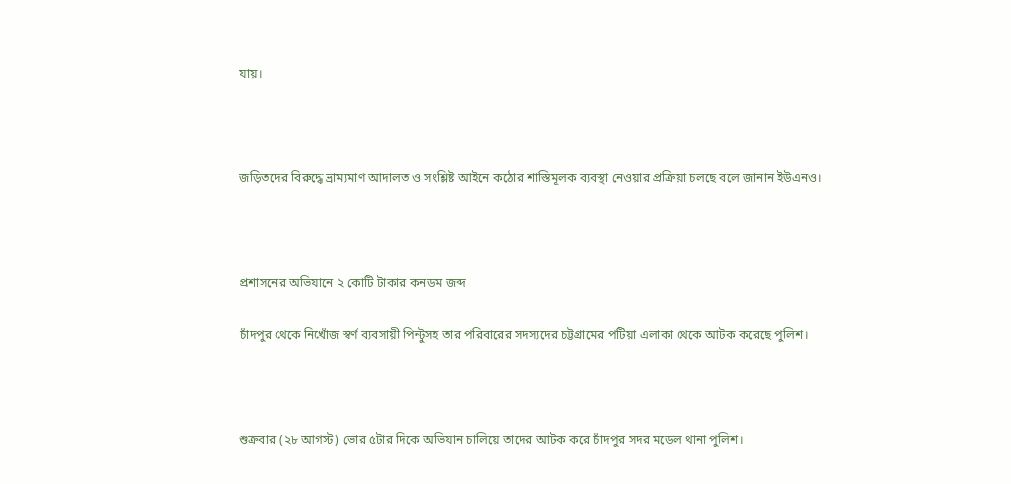যায়।



জড়িতদের বিরুদ্ধে ভ্রাম্যমাণ আদালত ও সংশ্লিষ্ট আইনে কঠোর শাস্তিমূলক ব্যবস্থা নেওয়ার প্রক্রিয়া চলছে বলে জানান ইউএনও।



প্রশাসনের অভিযানে ২ কোটি টাকার কনডম জব্দ

চাঁদপুর থেকে নিখোঁজ স্বর্ণ ব্যবসায়ী পিন্টুসহ তার পরিবারের সদস্যদের চট্টগ্রামের পটিয়া এলাকা থেকে আটক করেছে পুলিশ।



শুক্রবার (২৮ আগস্ট) ভোর ৫টার দিকে অভিযান চালিয়ে তাদের আটক করে চাঁদপুর সদর মডেল থানা পুলিশ।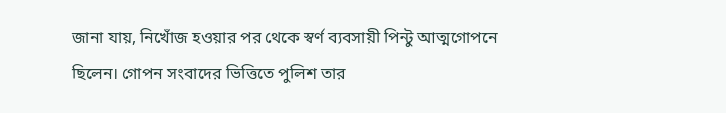জানা যায়, নিখোঁজ হওয়ার পর থেকে স্বর্ণ ব্যবসায়ী পিন্টু আত্মগোপনে ছিলেন। গোপন সংবাদের ভিত্তিতে পুলিশ তার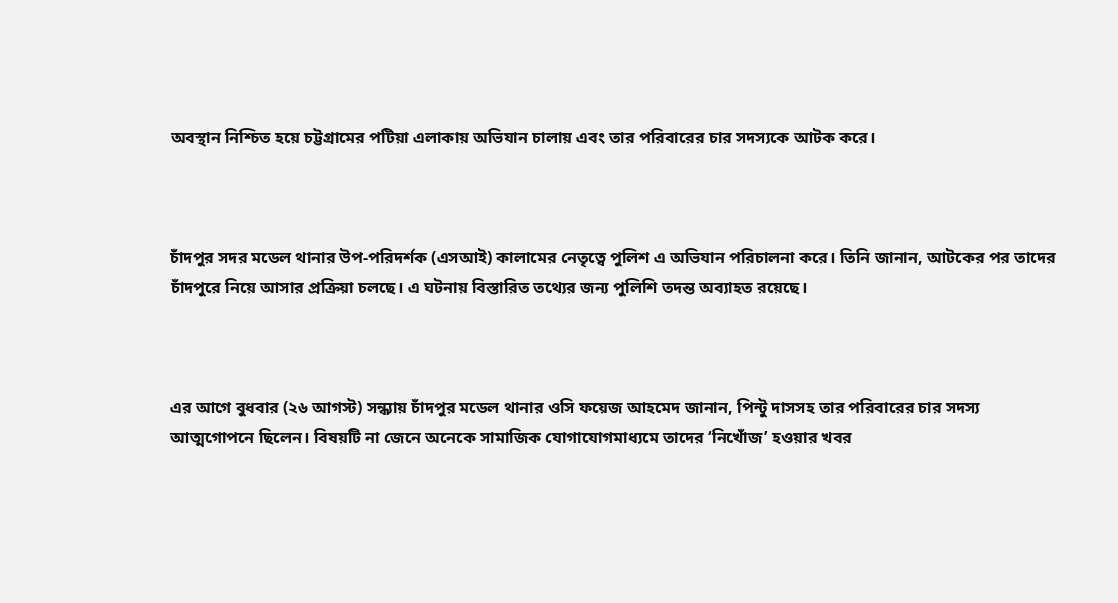অবস্থান নিশ্চিত হয়ে চট্টগ্রামের পটিয়া এলাকায় অভিযান চালায় এবং তার পরিবারের চার সদস্যকে আটক করে।



চাঁদপুর সদর মডেল থানার উপ-পরিদর্শক (এসআই) কালামের নেতৃত্বে পুলিশ এ অভিযান পরিচালনা করে। তিনি জানান, আটকের পর তাদের চাঁদপুরে নিয়ে আসার প্রক্রিয়া চলছে। এ ঘটনায় বিস্তারিত তথ্যের জন্য পুলিশি তদন্ত অব্যাহত রয়েছে।



এর আগে বুধবার (২৬ আগস্ট) সন্ধ্যায় চাঁদপুর মডেল থানার ওসি ফয়েজ আহমেদ জানান, পিন্টু দাসসহ তার পরিবারের চার সদস্য আত্মগোপনে ছিলেন। বিষয়টি না জেনে অনেকে সামাজিক যোগাযোগমাধ্যমে তাদের ‘নিখোঁজ’ হওয়ার খবর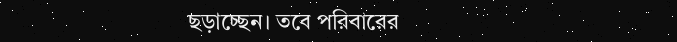ছড়াচ্ছেন। তবে পরিবারের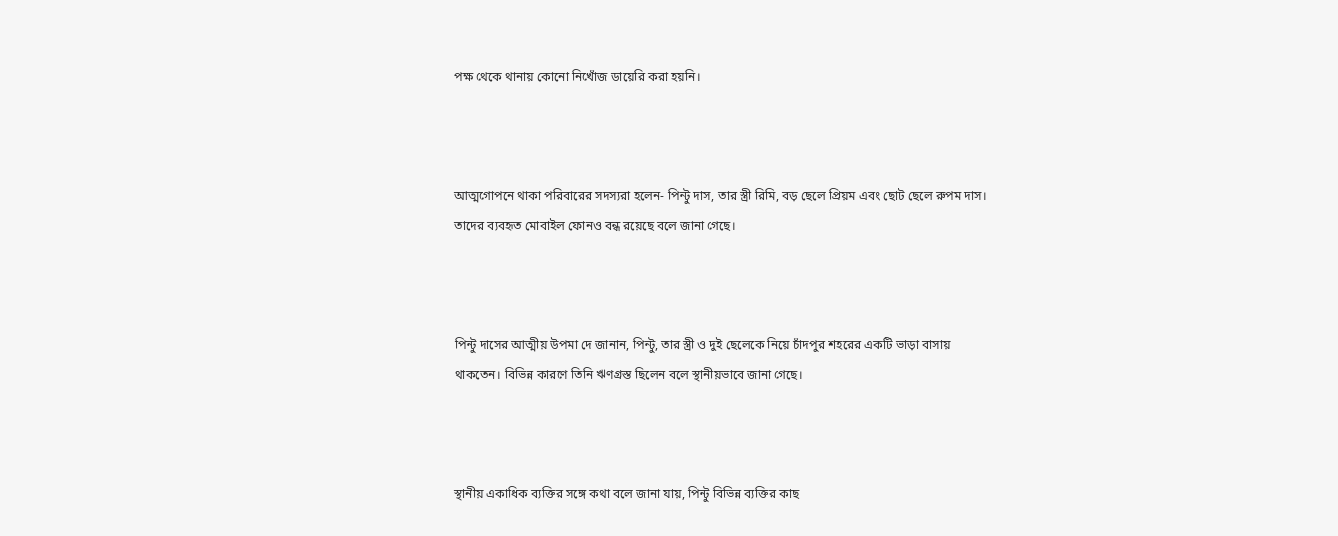পক্ষ থেকে থানায় কোনো নিখোঁজ ডায়েরি করা হয়নি।



আত্মগোপনে থাকা পরিবারের সদস্যরা হলেন- পিন্টু দাস, তার স্ত্রী রিমি, বড় ছেলে প্রিয়ম এবং ছোট ছেলে রুপম দাস। তাদের ব্যবহৃত মোবাইল ফোনও বন্ধ রয়েছে বলে জানা গেছে।



পিন্টু দাসের আত্মীয় উপমা দে জানান, পিন্টু, তার স্ত্রী ও দুই ছেলেকে নিয়ে চাঁদপুর শহরের একটি ভাড়া বাসায় থাকতেন। বিভিন্ন কারণে তিনি ঋণগ্রস্ত ছিলেন বলে স্থানীয়ভাবে জানা গেছে।



স্থানীয় একাধিক ব্যক্তির সঙ্গে কথা বলে জানা যায়, পিন্টু বিভিন্ন ব্যক্তির কাছ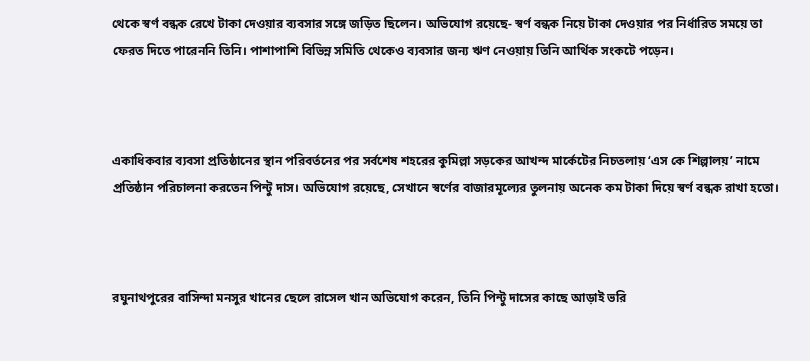থেকে স্বর্ণ বন্ধক রেখে টাকা দেওয়ার ব্যবসার সঙ্গে জড়িত ছিলেন। অভিযোগ রয়েছে- স্বর্ণ বন্ধক নিয়ে টাকা দেওয়ার পর নির্ধারিত সময়ে তা ফেরত দিতে পারেননি তিনি। পাশাপাশি বিভিন্ন সমিতি থেকেও ব্যবসার জন্য ঋণ নেওয়ায় তিনি আর্থিক সংকটে পড়েন।



একাধিকবার ব্যবসা প্রতিষ্ঠানের স্থান পরিবর্তনের পর সর্বশেষ শহরের কুমিল্লা সড়কের আখন্দ মার্কেটের নিচতলায় ‘এস কে শিল্পালয়’ নামে প্রতিষ্ঠান পরিচালনা করতেন পিন্টু দাস। অভিযোগ রয়েছে, সেখানে স্বর্ণের বাজারমূল্যের তুলনায় অনেক কম টাকা দিয়ে স্বর্ণ বন্ধক রাখা হতো।



রঘুনাথপুরের বাসিন্দা মনসুর খানের ছেলে রাসেল খান অভিযোগ করেন, তিনি পিন্টু দাসের কাছে আড়াই ভরি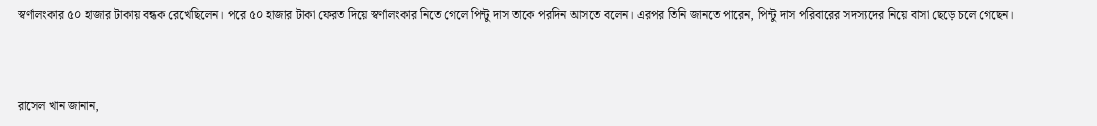স্বর্ণালংকার ৫০ হাজার টাকায় বন্ধক রেখেছিলেন। পরে ৫০ হাজার টাকা ফেরত দিয়ে স্বর্ণালংকার নিতে গেলে পিন্টু দাস তাকে পরদিন আসতে বলেন। এরপর তিনি জানতে পারেন, পিন্টু দাস পরিবারের সদস্যদের নিয়ে বাসা ছেড়ে চলে গেছেন।



রাসেল খান জানান,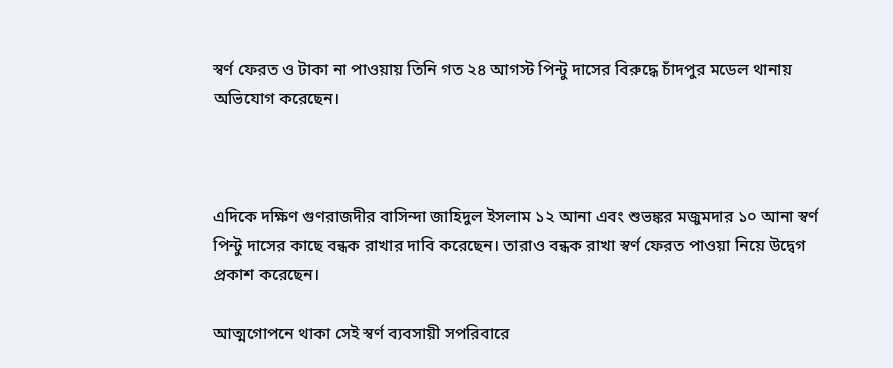স্বর্ণ ফেরত ও টাকা না পাওয়ায় তিনি গত ২৪ আগস্ট পিন্টু দাসের বিরুদ্ধে চাঁদপুর মডেল থানায় অভিযোগ করেছেন।



এদিকে দক্ষিণ গুণরাজদীর বাসিন্দা জাহিদুল ইসলাম ১২ আনা এবং শুভঙ্কর মজুমদার ১০ আনা স্বর্ণ পিন্টু দাসের কাছে বন্ধক রাখার দাবি করেছেন। তারাও বন্ধক রাখা স্বর্ণ ফেরত পাওয়া নিয়ে উদ্বেগ প্রকাশ করেছেন।

আত্মগোপনে থাকা সেই স্বর্ণ ব্যবসায়ী সপরিবারে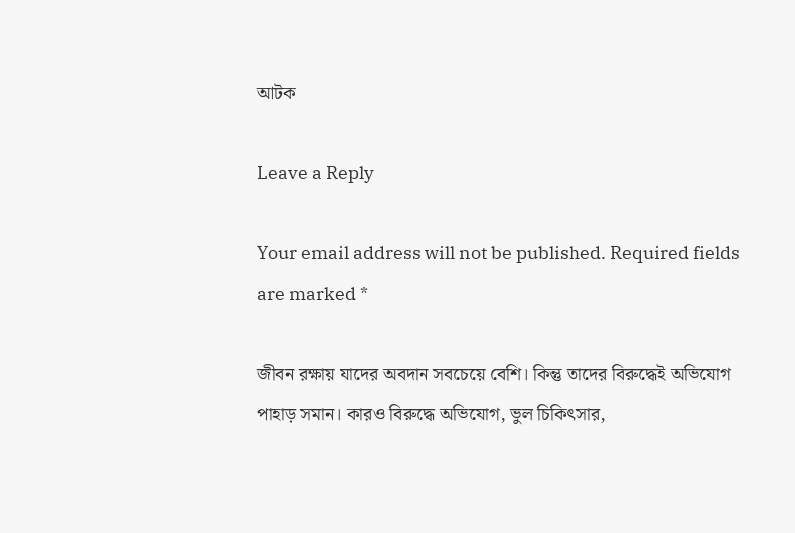আটক

Leave a Reply

Your email address will not be published. Required fields are marked *

জীবন রক্ষায় যাদের অবদান সবচেয়ে বেশি। কিন্তু তাদের বিরুদ্ধেই অভিযোগ পাহাড় সমান। কারও বিরুদ্ধে অভিযোগ, ভুল চিকিৎসার,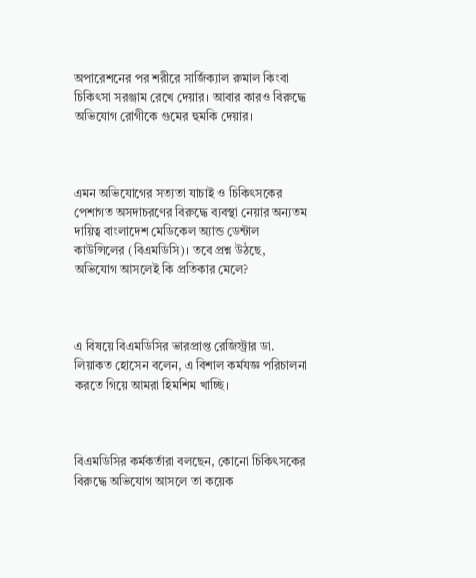অপারেশনের পর শরীরে সার্জিক্যাল রুমাল কিংবা চিকিৎসা সরঞ্জাম রেখে দেয়ার। আবার কারও বিরুদ্ধে অভিযোগ রোগীকে গুমের হুমকি দেয়ার।



এমন অভিযোগের সত্যতা যাচাই ও চিকিৎসকের পেশাগত অসদাচরণের বিরুদ্ধে ব্যবস্থা নেয়ার অন্যতম দায়িত্ব বাংলাদেশ মেডিকেল অ্যান্ড ডেন্টাল কাউন্সিলের (বিএমডিসি)। তবে প্রশ্ন উঠছে, অভিযোগ আসলেই কি প্রতিকার মেলে?



এ বিষয়ে বিএমডিসির ভারপ্রাপ্ত রেজিস্ট্রার ডা. লিয়াকত হোসেন বলেন, এ বিশাল কর্মযজ্ঞ পরিচালনা করতে গিয়ে আমরা হিমশিম খাচ্ছি।



বিএমডিসির কর্মকর্তারা বলছেন, কোনো চিকিৎসকের বিরুদ্ধে অভিযোগ আসলে তা কয়েক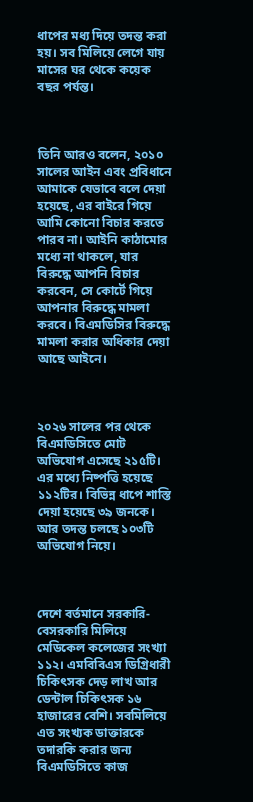ধাপের মধ্য দিয়ে তদন্ত করা হয়। সব মিলিয়ে লেগে যায় মাসের ঘর থেকে কয়েক বছর পর্যন্ত।



তিনি আরও বলেন, ২০১০ সালের আইন এবং প্রবিধানে আমাকে যেভাবে বলে দেয়া হয়েছে, এর বাইরে গিয়ে আমি কোনো বিচার করতে পারব না। আইনি কাঠামোর মধ্যে না থাকলে, যার বিরুদ্ধে আপনি বিচার করবেন, সে কোর্টে গিয়ে আপনার বিরুদ্ধে মামলা করবে। বিএমডিসির বিরুদ্ধে মামলা করার অধিকার দেয়া আছে আইনে।



২০২৬ সালের পর থেকে বিএমডিসিতে মোট অভিযোগ এসেছে ২১৫টি। এর মধ্যে নিষ্পত্তি হয়েছে ১১২টির। বিভিন্ন ধাপে শাস্তি দেয়া হয়েছে ৩৯ জনকে। আর তদন্ত চলছে ১০৩টি অভিযোগ নিয়ে।



দেশে বর্তমানে সরকারি-বেসরকারি মিলিয়ে মেডিকেল কলেজের সংখ্যা ১১২। এমবিবিএস ডিগ্রিধারী চিকিৎসক দেড় লাখ আর ডেন্টাল চিকিৎসক ১৬ হাজারের বেশি। সবমিলিয়ে এত সংখ্যক ডাক্তারকে তদারকি করার জন্য বিএমডিসিতে কাজ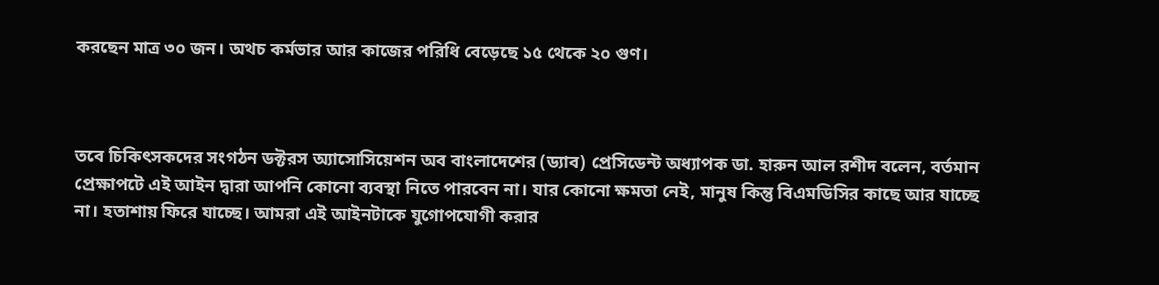করছেন মাত্র ৩০ জন। অথচ কর্মভার আর কাজের পরিধি বেড়েছে ১৫ থেকে ২০ গুণ।



তবে চিকিৎসকদের সংগঠন ডক্টরস অ্যাসোসিয়েশন অব বাংলাদেশের (ড্যাব) প্রেসিডেন্ট অধ্যাপক ডা. হারুন আল রশীদ বলেন, বর্তমান প্রেক্ষাপটে এই আইন দ্বারা আপনি কোনো ব্যবস্থা নিতে পারবেন না। যার কোনো ক্ষমতা নেই, মানুষ কিন্তু বিএমডিসির কাছে আর যাচ্ছে না। হতাশায় ফিরে যাচ্ছে। আমরা এই আইনটাকে যুগোপযোগী করার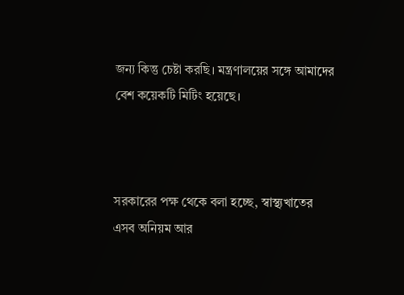জন্য কিন্তু চেষ্টা করছি। মন্ত্রণালয়ের সঙ্গে আমাদের বেশ কয়েকটি মিটিং হয়েছে।



সরকারের পক্ষ থেকে বলা হচ্ছে, স্বাস্থ্যখাতের এসব অনিয়ম আর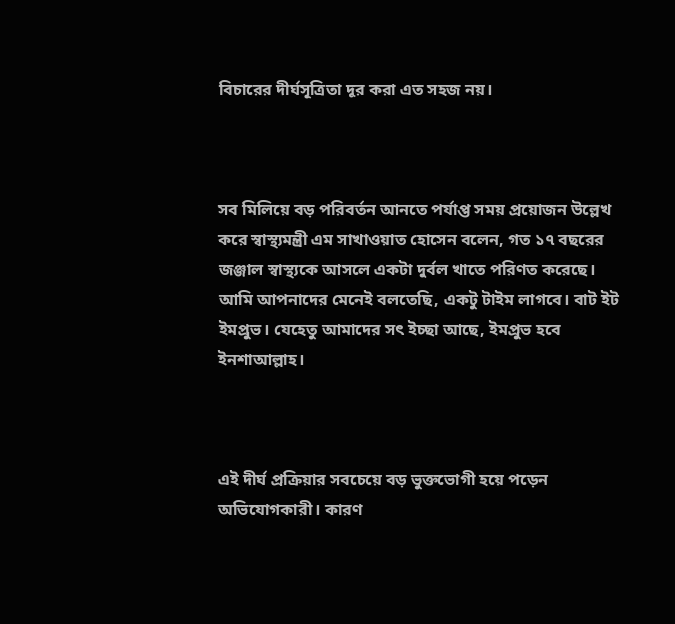বিচারের দীর্ঘসূত্রিতা দূর করা এত সহজ নয়।



সব মিলিয়ে বড় পরিবর্তন আনতে পর্যাপ্ত সময় প্রয়োজন উল্লেখ করে স্বাস্থ্যমন্ত্রী এম সাখাওয়াত হোসেন বলেন, গত ১৭ বছরের জঞ্জাল স্বাস্থ্যকে আসলে একটা দুর্বল খাতে পরিণত করেছে। আমি আপনাদের মেনেই বলতেছি, একটু টাইম লাগবে। বাট ইট ইমপ্রুভ। যেহেতু আমাদের সৎ ইচ্ছা আছে, ইমপ্রুভ হবে ইনশাআল্লাহ।



এই দীর্ঘ প্রক্রিয়ার সবচেয়ে বড় ভুক্তভোগী হয়ে পড়েন অভিযোগকারী। কারণ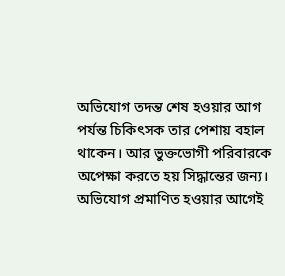অভিযোগ তদন্ত শেষ হওয়ার আগ পর্যন্ত চিকিৎসক তার পেশায় বহাল থাকেন। আর ভুক্তভোগী পরিবারকে অপেক্ষা করতে হয় সিদ্ধান্তের জন্য। অভিযোগ প্রমাণিত হওয়ার আগেই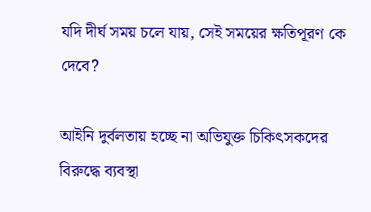যদি দীর্ঘ সময় চলে যায়, সেই সময়ের ক্ষতিপূরণ কে দেবে?

আইনি দুর্বলতায় হচ্ছে না অভিযুক্ত চিকিৎসকদের বিরুদ্ধে ব্যবস্থা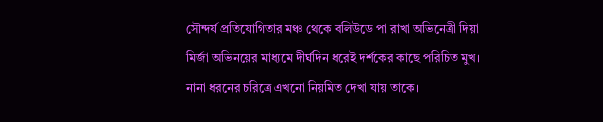সৌন্দর্য প্রতিযোগিতার মঞ্চ থেকে বলিউডে পা রাখা অভিনেত্রী দিয়া মির্জা অভিনয়ের মাধ্যমে দীর্ঘদিন ধরেই দর্শকের কাছে পরিচিত মুখ। নানা ধরনের চরিত্রে এখনো নিয়মিত দেখা যায় তাকে।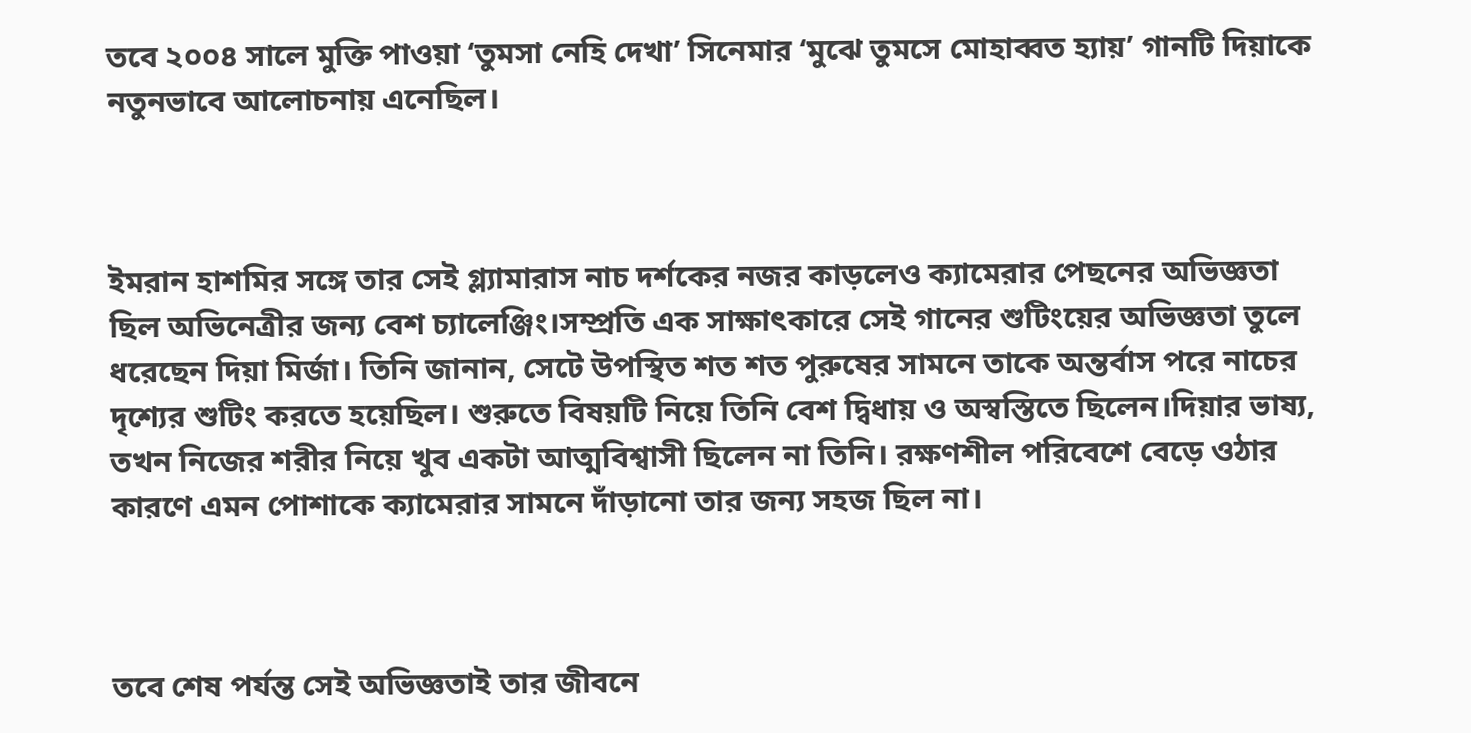তবে ২০০৪ সালে মুক্তি পাওয়া ‘তুমসা নেহি দেখা’ সিনেমার ‘মুঝে তুমসে মোহাব্বত হ্যায়’ গানটি দিয়াকে নতুনভাবে আলোচনায় এনেছিল।



ইমরান হাশমির সঙ্গে তার সেই গ্ল্যামারাস নাচ দর্শকের নজর কাড়লেও ক্যামেরার পেছনের অভিজ্ঞতা ছিল অভিনেত্রীর জন্য বেশ চ্যালেঞ্জিং।সম্প্রতি এক সাক্ষাৎকারে সেই গানের শুটিংয়ের অভিজ্ঞতা তুলে ধরেছেন দিয়া মির্জা। তিনি জানান, সেটে উপস্থিত শত শত পুরুষের সামনে তাকে অন্তর্বাস পরে নাচের দৃশ্যের শুটিং করতে হয়েছিল। শুরুতে বিষয়টি নিয়ে তিনি বেশ দ্বিধায় ও অস্বস্তিতে ছিলেন।দিয়ার ভাষ্য, তখন নিজের শরীর নিয়ে খুব একটা আত্মবিশ্বাসী ছিলেন না তিনি। রক্ষণশীল পরিবেশে বেড়ে ওঠার কারণে এমন পোশাকে ক্যামেরার সামনে দাঁড়ানো তার জন্য সহজ ছিল না।



তবে শেষ পর্যন্ত সেই অভিজ্ঞতাই তার জীবনে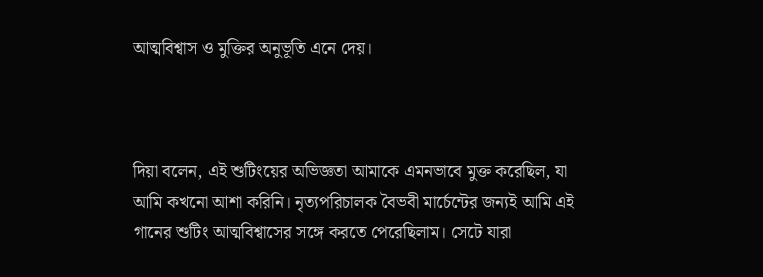আত্মবিশ্বাস ও মুক্তির অনুভূতি এনে দেয়।



দিয়া বলেন, এই শুটিংয়ের অভিজ্ঞতা আমাকে এমনভাবে মুক্ত করেছিল, যা আমি কখনো আশা করিনি। নৃত্যপরিচালক বৈভবী মার্চেন্টের জন্যই আমি এই গানের শুটিং আত্মবিশ্বাসের সঙ্গে করতে পেরেছিলাম। সেটে যারা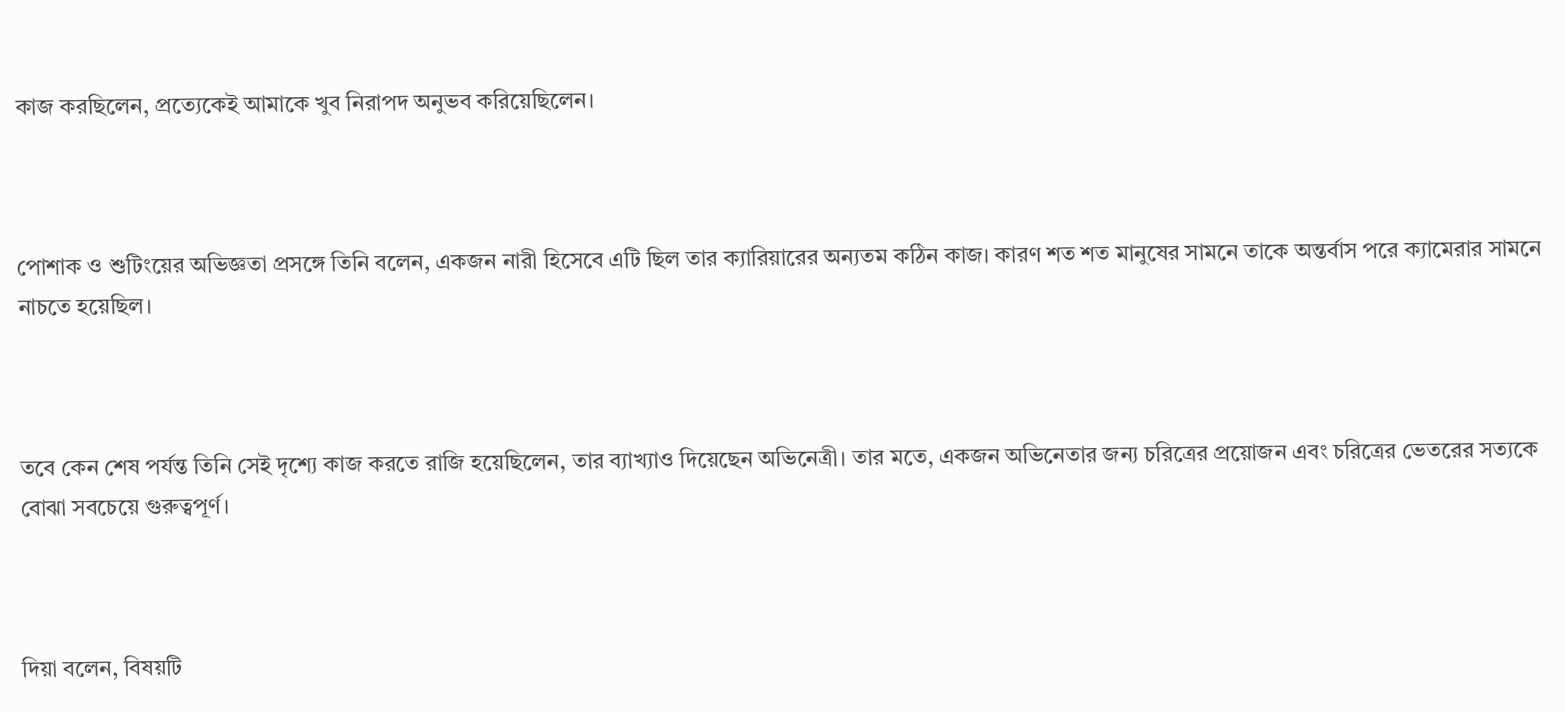কাজ করছিলেন, প্রত্যেকেই আমাকে খুব নিরাপদ অনুভব করিয়েছিলেন।



পোশাক ও শুটিংয়ের অভিজ্ঞতা প্রসঙ্গে তিনি বলেন, একজন নারী হিসেবে এটি ছিল তার ক্যারিয়ারের অন্যতম কঠিন কাজ। কারণ শত শত মানুষের সামনে তাকে অন্তর্বাস পরে ক্যামেরার সামনে নাচতে হয়েছিল।



তবে কেন শেষ পর্যন্ত তিনি সেই দৃশ্যে কাজ করতে রাজি হয়েছিলেন, তার ব্যাখ্যাও দিয়েছেন অভিনেত্রী। তার মতে, একজন অভিনেতার জন্য চরিত্রের প্রয়োজন এবং চরিত্রের ভেতরের সত্যকে বোঝা সবচেয়ে গুরুত্বপূর্ণ।



দিয়া বলেন, বিষয়টি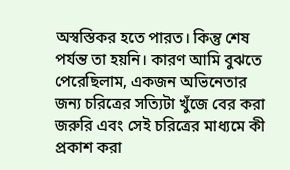অস্বস্তিকর হতে পারত। কিন্তু শেষ পর্যন্ত তা হয়নি। কারণ আমি বুঝতে পেরেছিলাম, একজন অভিনেতার জন্য চরিত্রের সত্যিটা খুঁজে বের করা জরুরি এবং সেই চরিত্রের মাধ্যমে কী প্রকাশ করা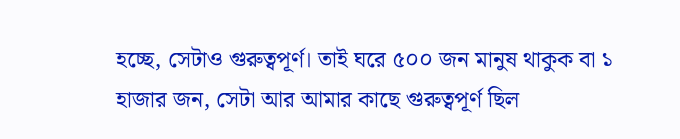হচ্ছে, সেটাও গুরুত্বপূর্ণ। তাই ঘরে ৫০০ জন মানুষ থাকুক বা ১ হাজার জন, সেটা আর আমার কাছে গুরুত্বপূর্ণ ছিল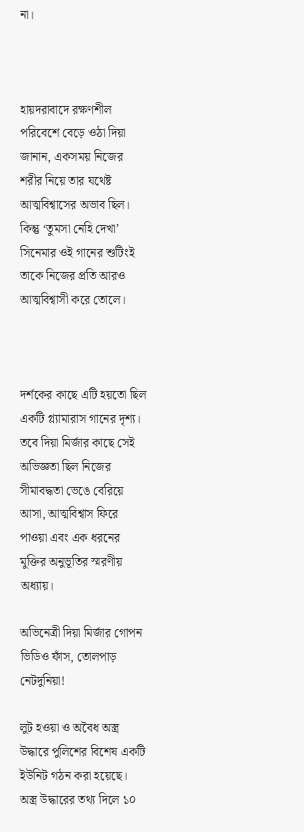না।



হায়দরাবাদে রক্ষণশীল পরিবেশে বেড়ে ওঠা দিয়া জানান, একসময় নিজের শরীর নিয়ে তার যথেষ্ট আত্মবিশ্বাসের অভাব ছিল। কিন্তু ‘তুমসা নেহি দেখা’ সিনেমার ওই গানের শুটিংই তাকে নিজের প্রতি আরও আত্মবিশ্বাসী করে তোলে।



দর্শকের কাছে এটি হয়তো ছিল একটি গ্ল্যামারাস গানের দৃশ্য। তবে দিয়া মির্জার কাছে সেই অভিজ্ঞতা ছিল নিজের সীমাবদ্ধতা ভেঙে বেরিয়ে আসা, আত্মবিশ্বাস ফিরে পাওয়া এবং এক ধরনের মুক্তির অনুভূতির স্মরণীয় অধ্যায়।

অভিনেত্রী দিয়া মির্জার গোপন ভিডিও ফাঁস, তোলপাড় নেটদুনিয়া!

লুট হওয়া ও অবৈধ অস্ত্র উদ্ধারে পুলিশের বিশেষ একটি ইউনিট গঠন করা হয়েছে। অস্ত্র উদ্ধারের তথ্য দিলে ১০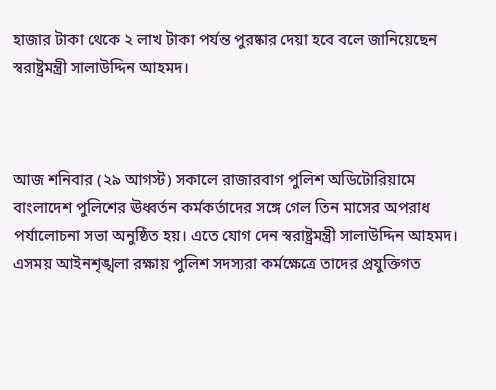হাজার টাকা থেকে ২ লাখ টাকা পর্যন্ত পুরষ্কার দেয়া হবে বলে জানিয়েছেন স্বরাষ্ট্রমন্ত্রী সালাউদ্দিন আহমদ।



আজ শনিবার (২৯ আগস্ট) সকালে রাজারবাগ পুলিশ অডিটোরিয়ামে বাংলাদেশ পুলিশের ঊধ্বর্তন কর্মকর্তাদের সঙ্গে গেল তিন মাসের অপরাধ পর্যালোচনা সভা অনুষ্ঠিত হয়। এতে যোগ দেন স্বরাষ্ট্রমন্ত্রী সালাউদ্দিন আহমদ। এসময় আইনশৃঙ্খলা রক্ষায় পুলিশ সদস্যরা কর্মক্ষেত্রে তাদের প্রযুক্তিগত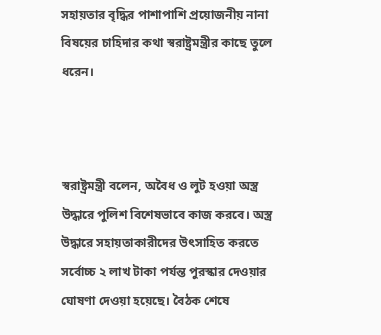সহায়তার বৃদ্ধির পাশাপাশি প্রয়োজনীয় নানা বিষয়ের চাহিদার কথা স্বরাষ্ট্রমন্ত্রীর কাছে তুলে ধরেন।



স্বরাষ্ট্রমন্ত্রী বলেন, অবৈধ ও লুট হওয়া অস্ত্র উদ্ধারে পুলিশ বিশেষভাবে কাজ করবে। অস্ত্র উদ্ধারে সহায়তাকারীদের উৎসাহিত করতে সর্বোচ্চ ২ লাখ টাকা পর্যন্ত পুরস্কার দেওয়ার ঘোষণা দেওয়া হয়েছে। বৈঠক শেষে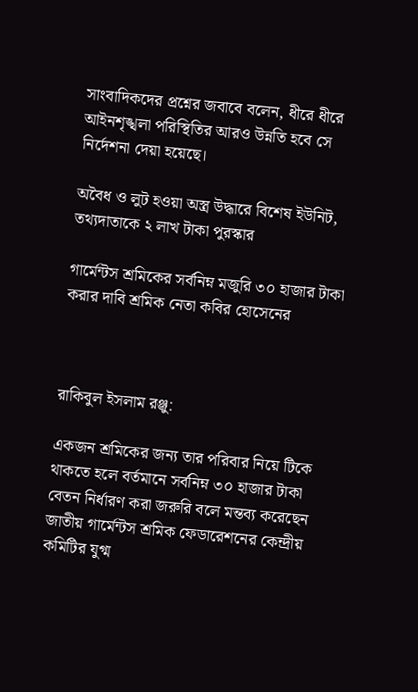সাংবাদিকদের প্রশ্নের জবাবে বলেন, ধীরে ধীরে আইনশৃঙ্খলা পরিস্থিতির আরও উন্নতি হবে সে নির্দেশনা দেয়া হয়েছে।

অবৈধ ও লুট হওয়া অস্ত্র উদ্ধারে বিশেষ ইউনিট, তথ্যদাতাকে ২ লাখ টাকা পুরস্কার

গার্মেন্টস শ্রমিকের সর্বনিম্ন মজুরি ৩০ হাজার টাকা করার দাবি শ্রমিক নেতা কবির হোসেনের



রাকিবুল ইসলাম রঞ্জু:

একজন শ্রমিকের জন্য তার পরিবার নিয়ে টিকে থাকতে হলে বর্তমানে সর্বনিম্ন ৩০ হাজার টাকা বেতন নির্ধারণ করা জরুরি বলে মন্তব্য করেছেন জাতীয় গার্মেন্টস শ্রমিক ফেডারেশনের কেন্দ্রীয় কমিটির যুগ্ম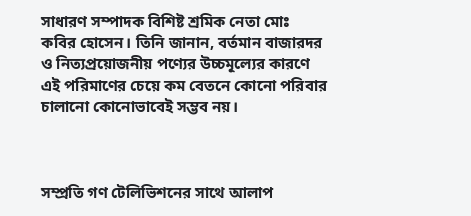সাধারণ সম্পাদক বিশিষ্ট শ্রমিক নেতা মোঃ কবির হোসেন। তিনি জানান, বর্তমান বাজারদর ও নিত্যপ্রয়োজনীয় পণ্যের উচ্চমূল্যের কারণে এই পরিমাণের চেয়ে কম বেতনে কোনো পরিবার চালানো কোনোভাবেই সম্ভব নয়।



সম্প্রতি গণ টেলিভিশনের সাথে আলাপ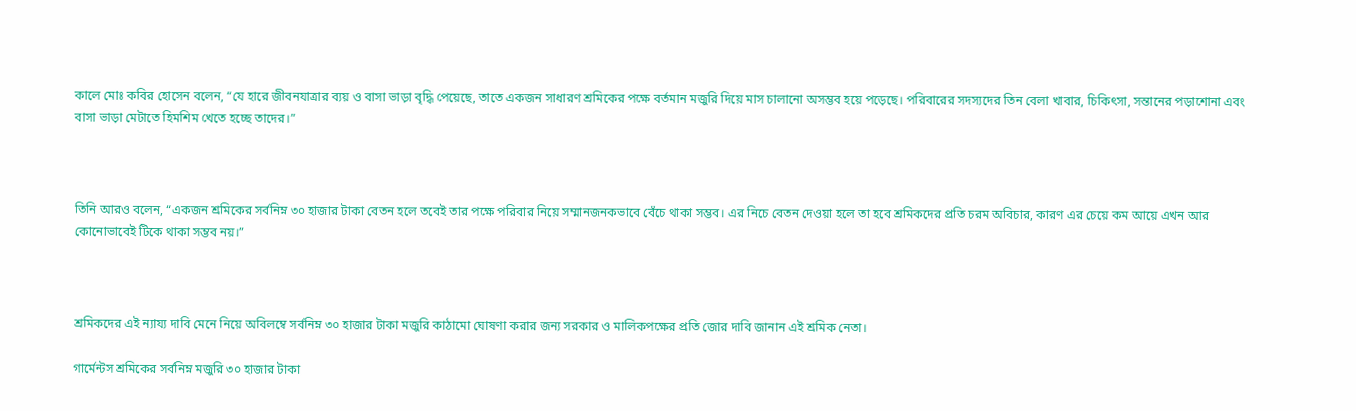কালে মোঃ কবির হোসেন বলেন, “যে হারে জীবনযাত্রার ব্যয় ও বাসা ভাড়া বৃদ্ধি পেয়েছে, তাতে একজন সাধারণ শ্রমিকের পক্ষে বর্তমান মজুরি দিয়ে মাস চালানো অসম্ভব হয়ে পড়েছে। পরিবারের সদস্যদের তিন বেলা খাবার, চিকিৎসা, সন্তানের পড়াশোনা এবং বাসা ভাড়া মেটাতে হিমশিম খেতে হচ্ছে তাদের।”



তিনি আরও বলেন, “একজন শ্রমিকের সর্বনিম্ন ৩০ হাজার টাকা বেতন হলে তবেই তার পক্ষে পরিবার নিয়ে সম্মানজনকভাবে বেঁচে থাকা সম্ভব। এর নিচে বেতন দেওয়া হলে তা হবে শ্রমিকদের প্রতি চরম অবিচার, কারণ এর চেয়ে কম আয়ে এখন আর কোনোভাবেই টিকে থাকা সম্ভব নয়।”



শ্রমিকদের এই ন্যায্য দাবি মেনে নিয়ে অবিলম্বে সর্বনিম্ন ৩০ হাজার টাকা মজুরি কাঠামো ঘোষণা করার জন্য সরকার ও মালিকপক্ষের প্রতি জোর দাবি জানান এই শ্রমিক নেতা।

গার্মেন্টস শ্রমিকের সর্বনিম্ন মজুরি ৩০ হাজার টাকা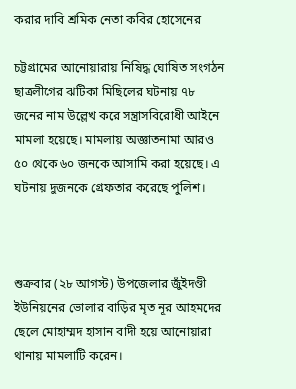করার দাবি শ্রমিক নেতা কবির হোসেনের

চট্টগ্রামের আনোয়ারায় নিষিদ্ধ ঘোষিত সংগঠন ছাত্রলীগের ঝটিকা মিছিলের ঘটনায় ৭৮ জনের নাম উল্লেখ করে সন্ত্রাসবিরোধী আইনে মামলা হয়েছে। মামলায় অজ্ঞাতনামা আরও ৫০ থেকে ৬০ জনকে আসামি করা হয়েছে। এ ঘটনায় দুজনকে গ্রেফতার করেছে পুলিশ।



শুক্রবার (২৮ আগস্ট) উপজেলার জুঁইদণ্ডী ইউনিয়নের ভোলার বাড়ির মৃত নূর আহমদের ছেলে মোহাম্মদ হাসান বাদী হয়ে আনোয়ারা থানায় মামলাটি করেন।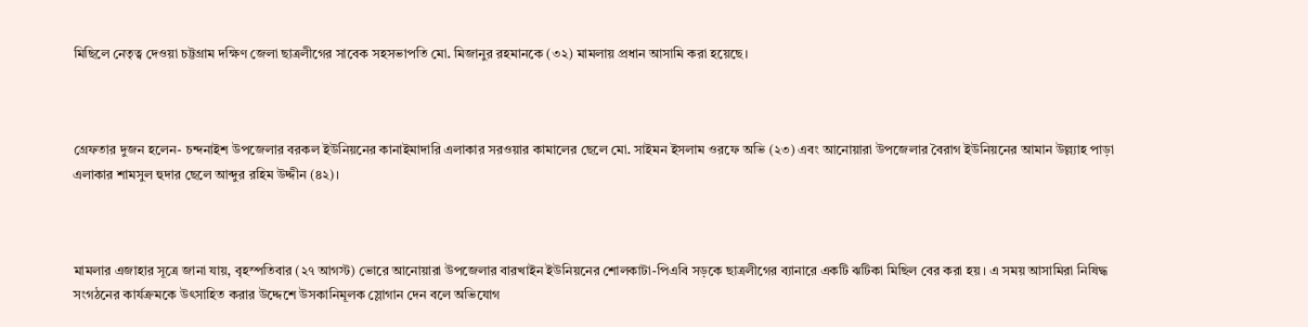মিছিলে নেতৃত্ব দেওয়া চট্টগ্রাম দক্ষিণ জেলা ছাত্রলীগের সাবেক সহসভাপতি মো. মিজানুর রহমানকে (৩২) মামলায় প্রধান আসামি করা হয়েছে।



গ্রেফতার দুজন হলেন- চন্দনাইশ উপজেলার বরকল ইউনিয়নের কানাইমাদারি এলাকার সরওয়ার কামালের ছেলে মো. সাইমন ইসলাম ওরফে অভি (২৩) এবং আনোয়ারা উপজেলার বৈরাগ ইউনিয়নের আমান উল্ল্যাহ পাড়া এলাকার শামসুল হুদার ছেলে আব্দুর রহিম উদ্দীন (৪২)।



মামলার এজাহার সূত্রে জানা যায়, বৃহস্পতিবার (২৭ আগস্ট) ভোরে আনোয়ারা উপজেলার বারখাইন ইউনিয়নের শোলকাটা-পিএবি সড়কে ছাত্রলীগের ব্যানারে একটি ঝটিকা মিছিল বের করা হয়। এ সময় আসামিরা নিষিদ্ধ সংগঠনের কার্যক্রমকে উৎসাহিত করার উদ্দেশে উসকানিমূলক স্লোগান দেন বলে অভিযোগ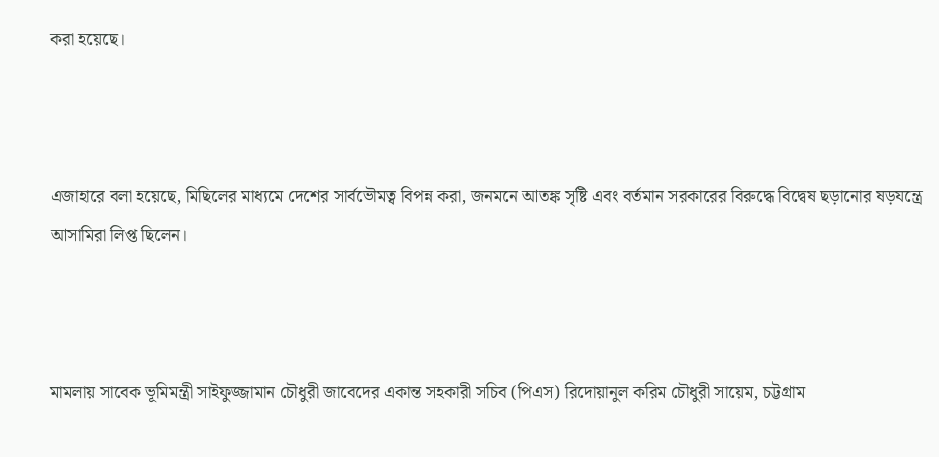করা হয়েছে।



এজাহারে বলা হয়েছে, মিছিলের মাধ্যমে দেশের সার্বভৌমত্ব বিপন্ন করা, জনমনে আতঙ্ক সৃষ্টি এবং বর্তমান সরকারের বিরুদ্ধে বিদ্বেষ ছড়ানোর ষড়যন্ত্রে আসামিরা লিপ্ত ছিলেন।



মামলায় সাবেক ভূমিমন্ত্রী সাইফুজ্জামান চৌধুরী জাবেদের একান্ত সহকারী সচিব (পিএস) রিদোয়ানুল করিম চৌধুরী সায়েম, চট্টগ্রাম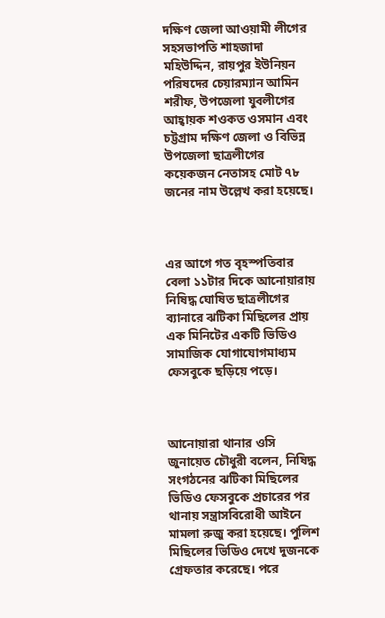দক্ষিণ জেলা আওয়ামী লীগের সহসভাপতি শাহজাদা মহিউদ্দিন, রায়পুর ইউনিয়ন পরিষদের চেয়ারম্যান আমিন শরীফ, উপজেলা যুবলীগের আহ্বায়ক শওকত ওসমান এবং চট্টগ্রাম দক্ষিণ জেলা ও বিভিন্ন উপজেলা ছাত্রলীগের কয়েকজন নেতাসহ মোট ৭৮ জনের নাম উল্লেখ করা হয়েছে।



এর আগে গত বৃহস্পতিবার বেলা ১১টার দিকে আনোয়ারায় নিষিদ্ধ ঘোষিত ছাত্রলীগের ব্যানারে ঝটিকা মিছিলের প্রায় এক মিনিটের একটি ভিডিও সামাজিক যোগাযোগমাধ্যম ফেসবুকে ছড়িয়ে পড়ে।



আনোয়ারা থানার ওসি জুনায়েত চৌধুরী বলেন, নিষিদ্ধ সংগঠনের ঝটিকা মিছিলের ভিডিও ফেসবুকে প্রচারের পর থানায় সন্ত্রাসবিরোধী আইনে মামলা রুজু করা হয়েছে। পুলিশ মিছিলের ভিডিও দেখে দুজনকে গ্রেফতার করেছে। পরে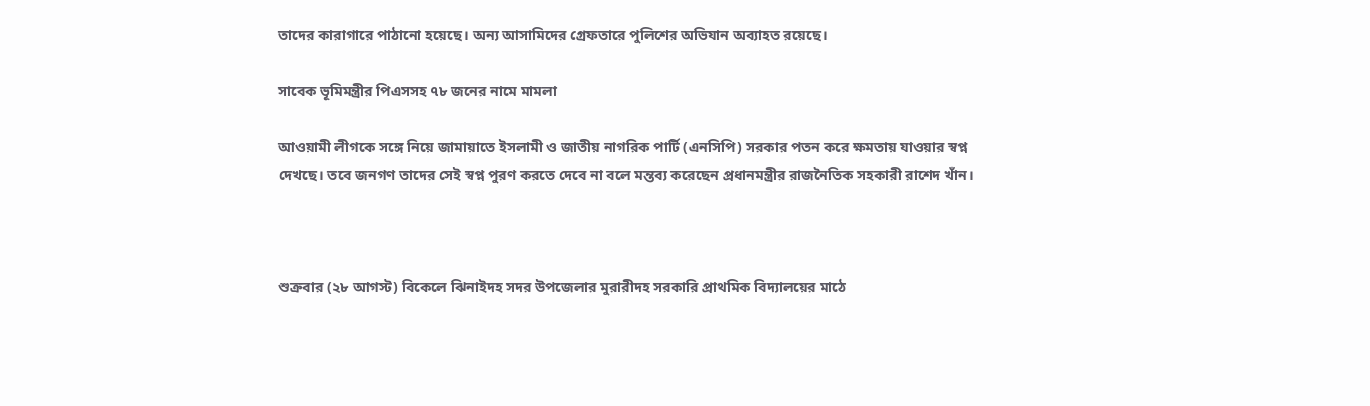তাদের কারাগারে পাঠানো হয়েছে। অন্য আসামিদের গ্রেফতারে পুলিশের অভিযান অব্যাহত রয়েছে।

সাবেক ভূমিমন্ত্রীর পিএসসহ ৭৮ জনের নামে মামলা

আওয়ামী লীগকে সঙ্গে নিয়ে জামায়াতে ইসলামী ও জাতীয় নাগরিক পার্টি (এনসিপি) সরকার পতন করে ক্ষমতায় যাওয়ার স্বপ্ন দেখছে। তবে জনগণ তাদের সেই স্বপ্ন পুরণ করতে দেবে না বলে মন্তব্য করেছেন প্রধানমন্ত্রীর রাজনৈতিক সহকারী রাশেদ খাঁন।



শুক্রবার (২৮ আগস্ট) বিকেলে ঝিনাইদহ সদর উপজেলার মুরারীদহ সরকারি প্রাথমিক বিদ্যালয়ের মাঠে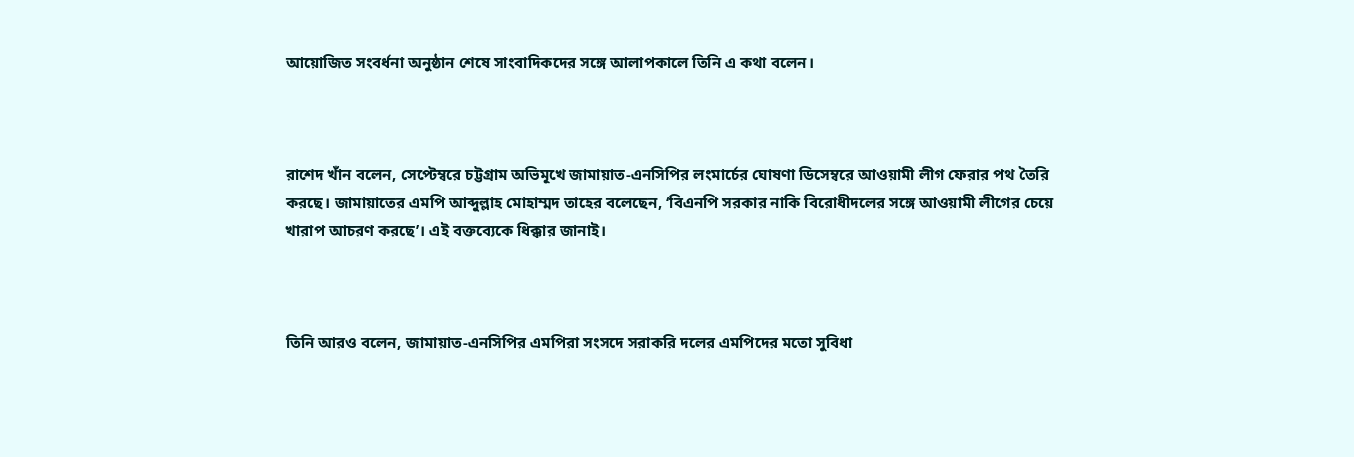আয়োজিত সংবর্ধনা অনুষ্ঠান শেষে সাংবাদিকদের সঙ্গে আলাপকালে তিনি এ কথা বলেন।



রাশেদ খাঁন বলেন, সেপ্টেম্বরে চট্টগ্রাম অভিমূখে জামায়াত-এনসিপির লংমার্চের ঘোষণা ডিসেম্বরে আওয়ামী লীগ ফেরার পথ তৈরি করছে। জামায়াতের এমপি আব্দুল্লাহ মোহাম্মদ তাহের বলেছেন, ‘বিএনপি সরকার নাকি বিরোধীদলের সঙ্গে আওয়ামী লীগের চেয়ে খারাপ আচরণ করছে’। এই বক্তব্যেকে ধিক্কার জানাই।



তিনি আরও বলেন, জামায়াত-এনসিপির এমপিরা সংসদে সরাকরি দলের এমপিদের মতো সুবিধা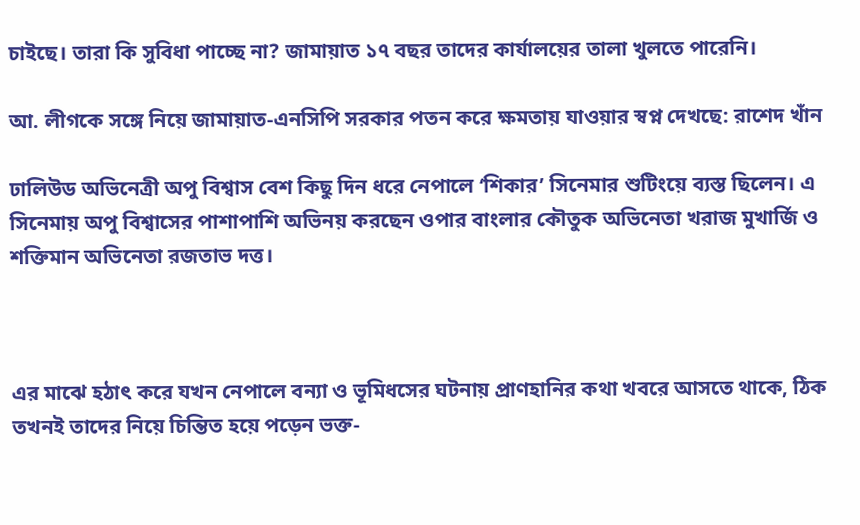চাইছে। তারা কি সুবিধা পাচ্ছে না? জামায়াত ১৭ বছর তাদের কার্যালয়ের তালা খুলতে পারেনি।

আ. লীগকে সঙ্গে নিয়ে জামায়াত-এনসিপি সরকার পতন করে ক্ষমতায় যাওয়ার স্বপ্ন দেখছে: রাশেদ খাঁন

ঢালিউড অভিনেত্রী অপু বিশ্বাস বেশ কিছু দিন ধরে নেপালে ‘শিকার’ সিনেমার শুটিংয়ে ব্যস্ত ছিলেন। এ সিনেমায় অপু বিশ্বাসের পাশাপাশি অভিনয় করছেন ওপার বাংলার কৌতুক অভিনেতা খরাজ মুখার্জি ও শক্তিমান অভিনেতা রজতাভ দত্ত।



এর মাঝে হঠাৎ করে যখন নেপালে বন্যা ও ভূমিধসের ঘটনায় প্রাণহানির কথা খবরে আসতে থাকে, ঠিক তখনই তাদের নিয়ে চিন্তিত হয়ে পড়েন ভক্ত-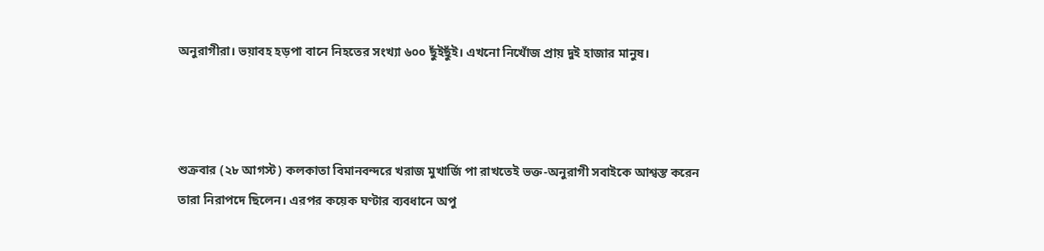অনুরাগীরা। ভয়াবহ হড়পা বানে নিহতের সংখ্যা ৬০০ ছুঁইছুঁই। এখনো নিখোঁজ প্রায় দুই হাজার মানুষ।



শুক্রবার (২৮ আগস্ট) কলকাতা বিমানবন্দরে খরাজ মুখার্জি পা রাখতেই ভক্ত-অনুরাগী সবাইকে আশ্বস্ত করেন তারা নিরাপদে ছিলেন। এরপর কয়েক ঘণ্টার ব্যবধানে অপু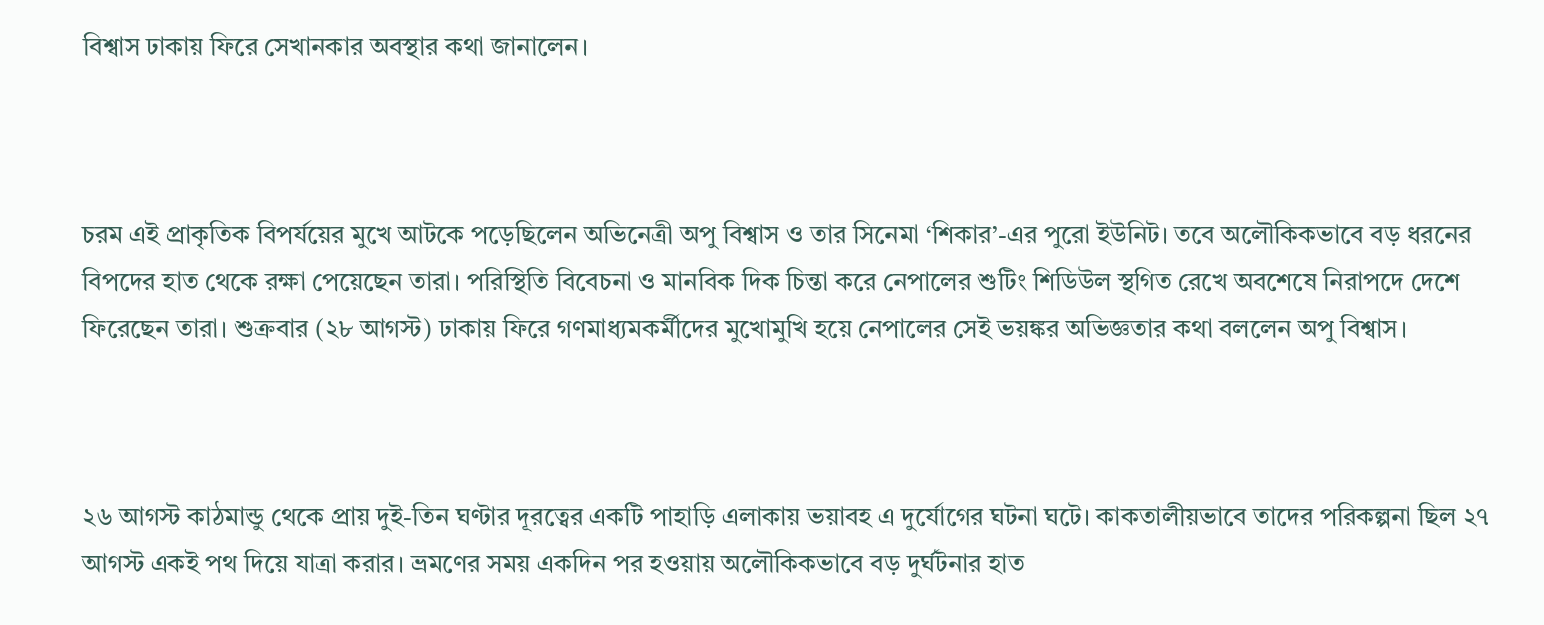বিশ্বাস ঢাকায় ফিরে সেখানকার অবস্থার কথা জানালেন।



চরম এই প্রাকৃতিক বিপর্যয়ের মুখে আটকে পড়েছিলেন অভিনেত্রী অপু বিশ্বাস ও তার সিনেমা ‘শিকার’-এর পুরো ইউনিট। তবে অলৌকিকভাবে বড় ধরনের বিপদের হাত থেকে রক্ষা পেয়েছেন তারা। পরিস্থিতি বিবেচনা ও মানবিক দিক চিন্তা করে নেপালের শুটিং শিডিউল স্থগিত রেখে অবশেষে নিরাপদে দেশে ফিরেছেন তারা। শুক্রবার (২৮ আগস্ট) ঢাকায় ফিরে গণমাধ্যমকর্মীদের মুখোমুখি হয়ে নেপালের সেই ভয়ঙ্কর অভিজ্ঞতার কথা বললেন অপু বিশ্বাস।



২৬ আগস্ট কাঠমান্ডু থেকে প্রায় দুই-তিন ঘণ্টার দূরত্বের একটি পাহাড়ি এলাকায় ভয়াবহ এ দুর্যোগের ঘটনা ঘটে। কাকতালীয়ভাবে তাদের পরিকল্পনা ছিল ২৭ আগস্ট একই পথ দিয়ে যাত্রা করার। ভ্রমণের সময় একদিন পর হওয়ায় অলৌকিকভাবে বড় দুর্ঘটনার হাত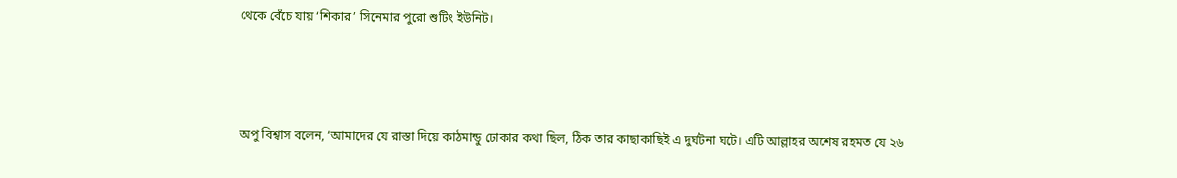থেকে বেঁচে যায় ‘শিকার’ সিনেমার পুরো শুটিং ইউনিট।



অপু বিশ্বাস বলেন, ‘আমাদের যে রাস্তা দিয়ে কাঠমান্ডু ঢোকার কথা ছিল, ঠিক তার কাছাকাছিই এ দুর্ঘটনা ঘটে। এটি আল্লাহর অশেষ রহমত যে ২৬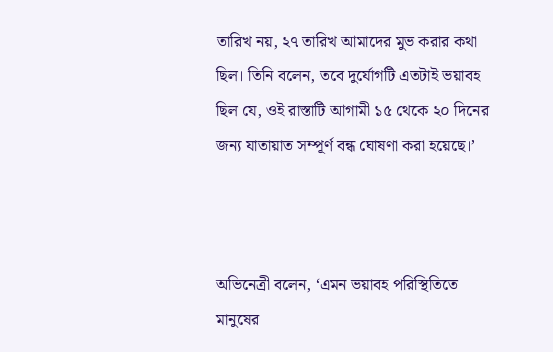তারিখ নয়, ২৭ তারিখ আমাদের মুভ করার কথা ছিল। তিনি বলেন, তবে দুর্যোগটি এতটাই ভয়াবহ ছিল যে, ওই রাস্তাটি আগামী ১৫ থেকে ২০ দিনের জন্য যাতায়াত সম্পূর্ণ বন্ধ ঘোষণা করা হয়েছে।’



অভিনেত্রী বলেন, ‘এমন ভয়াবহ পরিস্থিতিতে মানুষের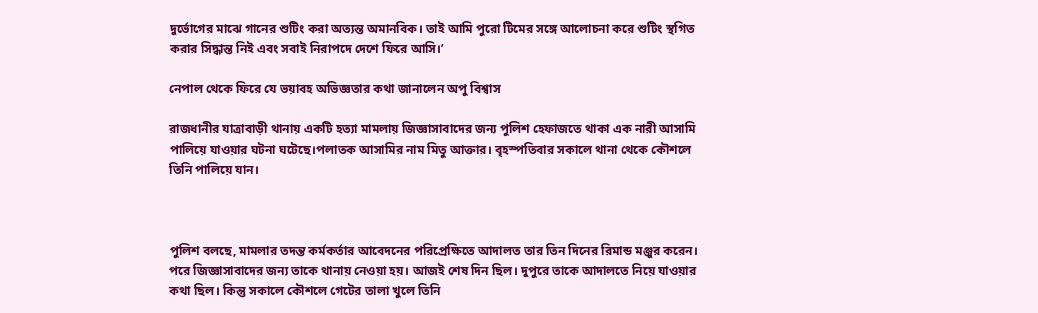দুর্ভোগের মাঝে গানের শুটিং করা অত্যন্ত অমানবিক। তাই আমি পুরো টিমের সঙ্গে আলোচনা করে শুটিং স্থগিত করার সিদ্ধান্ত নিই এবং সবাই নিরাপদে দেশে ফিরে আসি।’

নেপাল থেকে ফিরে যে ভয়াবহ অভিজ্ঞতার কথা জানালেন অপু বিশ্বাস

রাজধানীর যাত্রাবাড়ী থানায় একটি হত্যা মামলায় জিজ্ঞাসাবাদের জন্য পুলিশ হেফাজতে থাকা এক নারী আসামি পালিয়ে যাওয়ার ঘটনা ঘটেছে।পলাতক আসামির নাম মিতু আক্তার। বৃহস্পতিবার সকালে থানা থেকে কৌশলে তিনি পালিয়ে যান।



পুলিশ বলছে, মামলার তদন্ত কর্মকর্তার আবেদনের পরিপ্রেক্ষিতে আদালত তার তিন দিনের রিমান্ড মঞ্জুর করেন। পরে জিজ্ঞাসাবাদের জন্য তাকে থানায় নেওয়া হয়। আজই শেষ দিন ছিল। দুপুরে তাকে আদালতে নিয়ে যাওয়ার কথা ছিল। কিন্তু সকালে কৌশলে গেটের তালা খুলে তিনি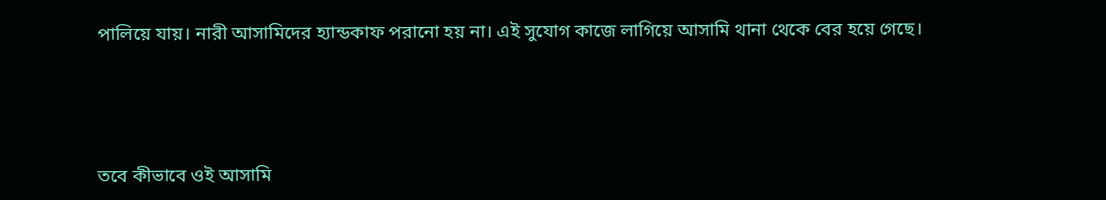পালিয়ে যায়। নারী আসামিদের হ্যান্ডকাফ পরানো হয় না। এই সুযোগ কাজে লাগিয়ে আসামি থানা থেকে বের হয়ে গেছে।



তবে কীভাবে ওই আসামি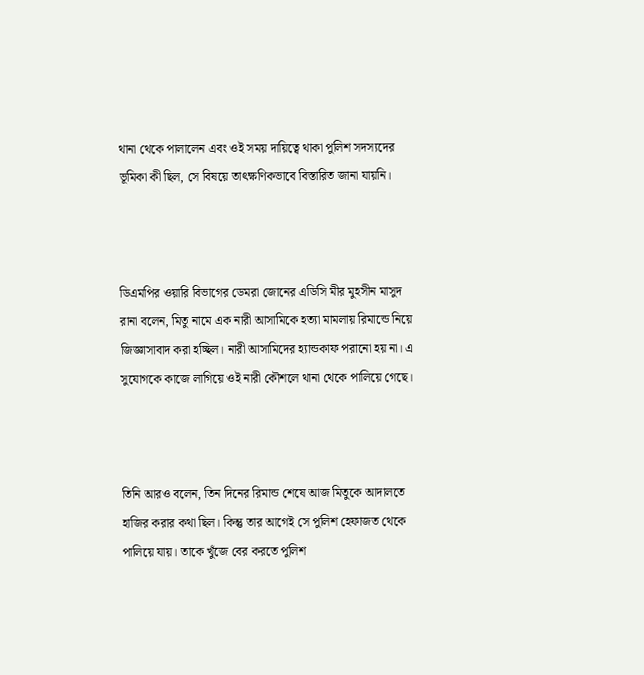থানা থেকে পালালেন এবং ওই সময় দায়িত্বে থাকা পুলিশ সদস্যদের ভূমিকা কী ছিল, সে বিষয়ে তাৎক্ষণিকভাবে বিস্তারিত জানা যায়নি।



ডিএমপির ওয়ারি বিভাগের ডেমরা জোনের এডিসি মীর মুহসীন মাসুদ রানা বলেন, মিতু নামে এক নারী আসামিকে হত্যা মামলায় রিমান্ডে নিয়ে জিজ্ঞাসাবাদ করা হচ্ছিল। নারী আসামিদের হ্যান্ডকাফ পরানো হয় না। এ সুযোগকে কাজে লাগিয়ে ওই নারী কৌশলে থানা থেকে পালিয়ে গেছে।



তিনি আরও বলেন, তিন দিনের রিমান্ড শেষে আজ মিতুকে আদালতে হাজির করার কথা ছিল। কিন্তু তার আগেই সে পুলিশ হেফাজত থেকে পালিয়ে যায়। তাকে খুঁজে বের করতে পুলিশ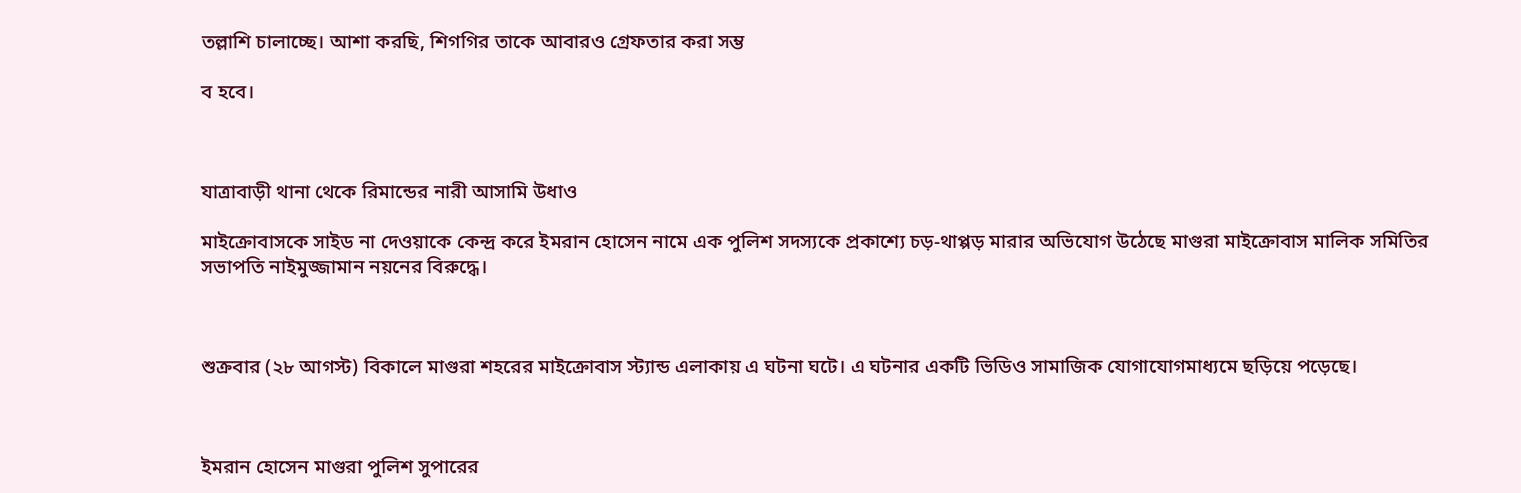তল্লাশি চালাচ্ছে। আশা করছি, শিগগির তাকে আবারও গ্রেফতার করা সম্ভ

ব হবে।



যাত্রাবাড়ী থানা থেকে রিমান্ডের নারী আসামি উধাও

মাইক্রোবাসকে সাইড না দেওয়াকে কেন্দ্র করে ইমরান হোসেন নামে এক পুলিশ সদস্যকে প্রকাশ্যে চড়-থাপ্পড় মারার অভিযোগ উঠেছে মাগুরা মাইক্রোবাস মালিক সমিতির সভাপতি নাইমুজ্জামান নয়নের বিরুদ্ধে।



শুক্রবার (২৮ আগস্ট) বিকালে মাগুরা শহরের মাইক্রোবাস স্ট্যান্ড এলাকায় এ ঘটনা ঘটে। এ ঘটনার একটি ভিডিও সামাজিক যোগাযোগমাধ্যমে ছড়িয়ে পড়েছে।



ইমরান হোসেন মাগুরা পুলিশ সুপারের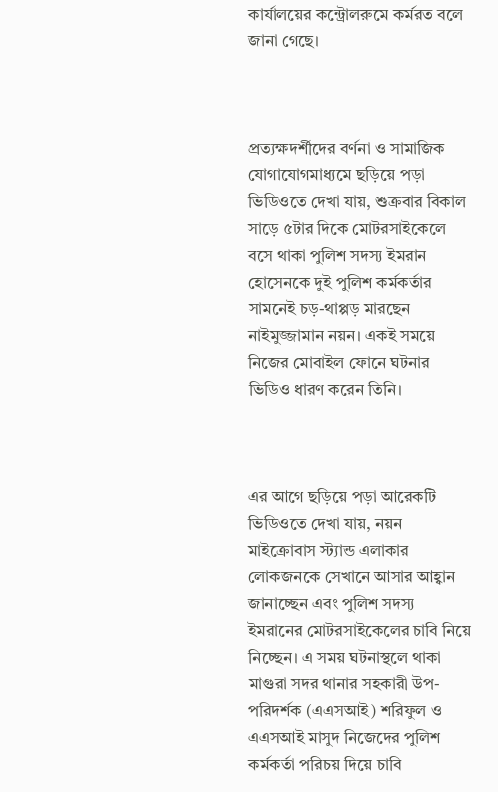কার্যালয়ের কন্ট্রোলরুমে কর্মরত বলে জানা গেছে।



প্রত্যক্ষদর্শীদের বর্ণনা ও সামাজিক যোগাযোগমাধ্যমে ছড়িয়ে পড়া ভিডিওতে দেখা যায়, শুক্রবার বিকাল সাড়ে ৫টার দিকে মোটরসাইকেলে বসে থাকা পুলিশ সদস্য ইমরান হোসেনকে দুই পুলিশ কর্মকর্তার সামনেই চড়-থাপ্পড় মারছেন নাইমুজ্জামান নয়ন। একই সময়ে নিজের মোবাইল ফোনে ঘটনার ভিডিও ধারণ করেন তিনি।



এর আগে ছড়িয়ে পড়া আরেকটি ভিডিওতে দেখা যায়, নয়ন মাইক্রোবাস স্ট্যান্ড এলাকার লোকজনকে সেখানে আসার আহ্বান জানাচ্ছেন এবং পুলিশ সদস্য ইমরানের মোটরসাইকেলের চাবি নিয়ে নিচ্ছেন। এ সময় ঘটনাস্থলে থাকা মাগুরা সদর থানার সহকারী উপ-পরিদর্শক (এএসআই) শরিফুল ও এএসআই মাসুদ নিজেদের পুলিশ কর্মকর্তা পরিচয় দিয়ে চাবি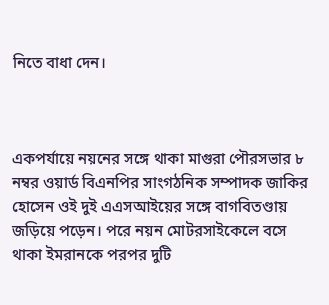নিতে বাধা দেন।



একপর্যায়ে নয়নের সঙ্গে থাকা মাগুরা পৌরসভার ৮ নম্বর ওয়ার্ড বিএনপির সাংগঠনিক সম্পাদক জাকির হোসেন ওই দুই এএসআইয়ের সঙ্গে বাগবিতণ্ডায় জড়িয়ে পড়েন। পরে নয়ন মোটরসাইকেলে বসে থাকা ইমরানকে পরপর দুটি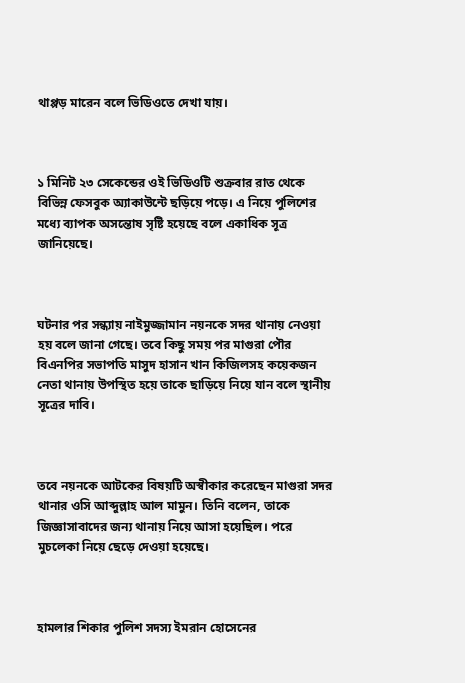থাপ্পড় মারেন বলে ভিডিওতে দেখা যায়।



১ মিনিট ২৩ সেকেন্ডের ওই ভিডিওটি শুক্রবার রাত থেকে বিভিন্ন ফেসবুক অ্যাকাউন্টে ছড়িয়ে পড়ে। এ নিয়ে পুলিশের মধ্যে ব্যাপক অসন্তোষ সৃষ্টি হয়েছে বলে একাধিক সূত্র জানিয়েছে।



ঘটনার পর সন্ধ্যায় নাইমুজ্জামান নয়নকে সদর থানায় নেওয়া হয় বলে জানা গেছে। তবে কিছু সময় পর মাগুরা পৌর বিএনপির সভাপতি মাসুদ হাসান খান কিজিলসহ কয়েকজন নেতা থানায় উপস্থিত হয়ে তাকে ছাড়িয়ে নিয়ে যান বলে স্থানীয় সূত্রের দাবি।



তবে নয়নকে আটকের বিষয়টি অস্বীকার করেছেন মাগুরা সদর থানার ওসি আব্দুল্লাহ আল মামুন। তিনি বলেন, তাকে জিজ্ঞাসাবাদের জন্য থানায় নিয়ে আসা হয়েছিল। পরে মুচলেকা নিয়ে ছেড়ে দেওয়া হয়েছে।



হামলার শিকার পুলিশ সদস্য ইমরান হোসেনের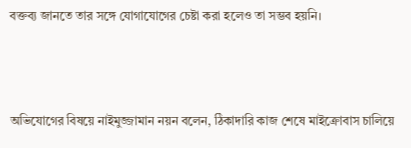বক্তব্য জানতে তার সঙ্গে যোগাযোগের চেষ্টা করা হলেও তা সম্ভব হয়নি।



অভিযোগের বিষয়ে নাইমুজ্জামান নয়ন বলেন, ঠিকাদারি কাজ শেষে মাইক্রোবাস চালিয়ে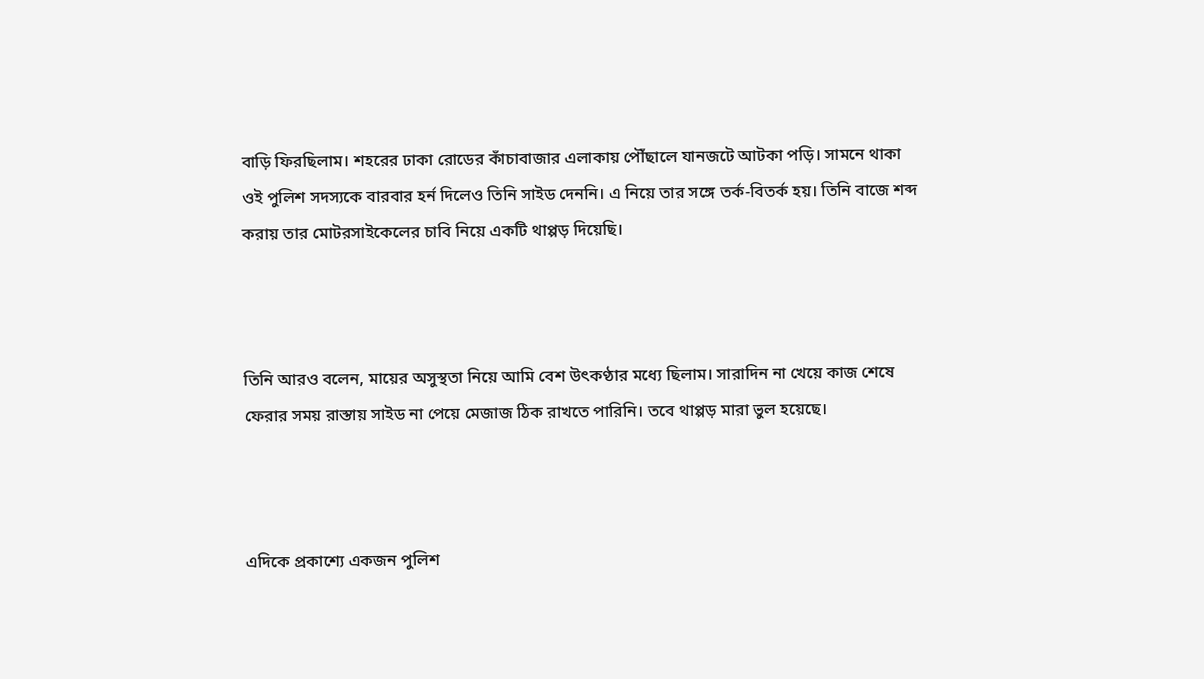বাড়ি ফিরছিলাম। শহরের ঢাকা রোডের কাঁচাবাজার এলাকায় পৌঁছালে যানজটে আটকা পড়ি। সামনে থাকা ওই পুলিশ সদস্যকে বারবার হর্ন দিলেও তিনি সাইড দেননি। এ নিয়ে তার সঙ্গে তর্ক-বিতর্ক হয়। তিনি বাজে শব্দ করায় তার মোটরসাইকেলের চাবি নিয়ে একটি থাপ্পড় দিয়েছি।



তিনি আরও বলেন, মায়ের অসুস্থতা নিয়ে আমি বেশ উৎকণ্ঠার মধ্যে ছিলাম। সারাদিন না খেয়ে কাজ শেষে ফেরার সময় রাস্তায় সাইড না পেয়ে মেজাজ ঠিক রাখতে পারিনি। তবে থাপ্পড় মারা ভুল হয়েছে।



এদিকে প্রকাশ্যে একজন পুলিশ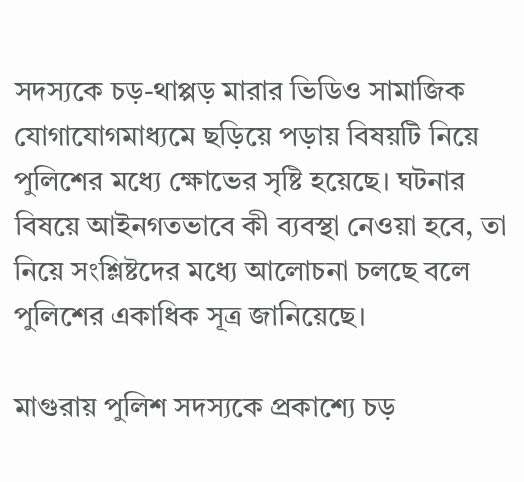সদস্যকে চড়-থাপ্পড় মারার ভিডিও সামাজিক যোগাযোগমাধ্যমে ছড়িয়ে পড়ায় বিষয়টি নিয়ে পুলিশের মধ্যে ক্ষোভের সৃষ্টি হয়েছে। ঘটনার বিষয়ে আইনগতভাবে কী ব্যবস্থা নেওয়া হবে, তা নিয়ে সংশ্লিষ্টদের মধ্যে আলোচনা চলছে বলে পুলিশের একাধিক সূত্র জানিয়েছে।

মাগুরায় পুলিশ সদস্যকে প্রকাশ্যে চড়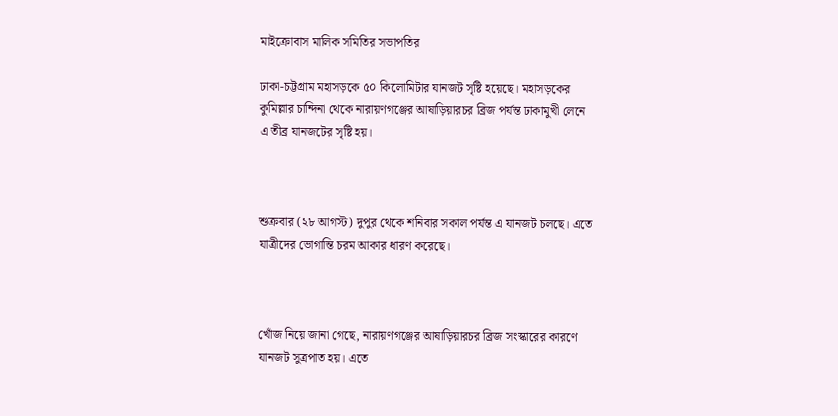মাইক্রোবাস মালিক সমিতির সভাপতির

ঢাকা-চট্টগ্রাম মহাসড়কে ৫০ কিলোমিটার যানজট সৃষ্টি হয়েছে। মহাসড়কের কুমিল্লার চান্দিনা থেকে নারায়ণগঞ্জের আষাড়িয়ারচর ব্রিজ পর্যন্ত ঢাকামুখী লেনে এ তীব্র যানজটের সৃষ্টি হয়।



শুক্রবার (২৮ আগস্ট) দুপুর থেকে শনিবার সকাল পর্যন্ত এ যানজট চলছে। এতে যাত্রীদের ভোগান্তি চরম আকার ধারণ করেছে।



খোঁজ নিয়ে জানা গেছে, নারায়ণগঞ্জের আষাড়িয়ারচর ব্রিজ সংস্কারের কারণে যানজট সুত্রপাত হয়। এতে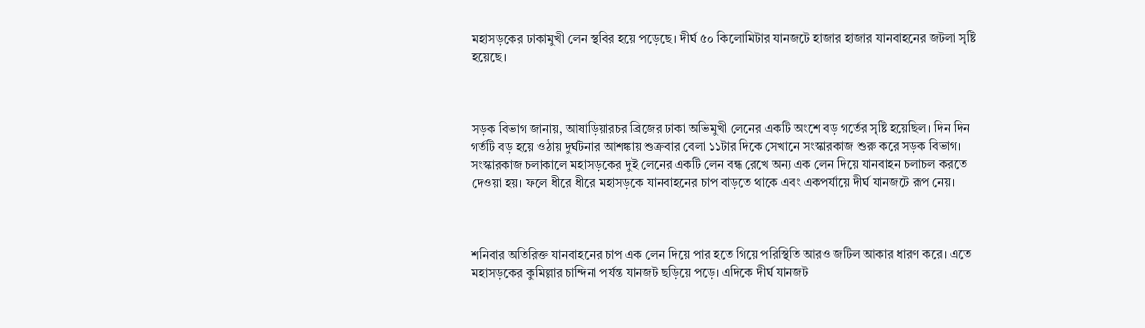মহাসড়কের ঢাকামুখী লেন স্থবির হয়ে পড়েছে। দীর্ঘ ৫০ কিলোমিটার যানজটে হাজার হাজার যানবাহনের জটলা সৃষ্টি হয়েছে।



সড়ক বিভাগ জানায়, আষাড়িয়ারচর ব্রিজের ঢাকা অভিমুখী লেনের একটি অংশে বড় গর্তের সৃষ্টি হয়েছিল। দিন দিন গর্তটি বড় হয়ে ওঠায় দুর্ঘটনার আশঙ্কায় শুক্রবার বেলা ১১টার দিকে সেখানে সংস্কারকাজ শুরু করে সড়ক বিভাগ। সংস্কারকাজ চলাকালে মহাসড়কের দুই লেনের একটি লেন বন্ধ রেখে অন্য এক লেন দিয়ে যানবাহন চলাচল করতে দেওয়া হয়। ফলে ধীরে ধীরে মহাসড়কে যানবাহনের চাপ বাড়তে থাকে এবং একপর্যায়ে দীর্ঘ যানজটে রূপ নেয়।



শনিবার অতিরিক্ত যানবাহনের চাপ এক লেন দিয়ে পার হতে গিয়ে পরিস্থিতি আরও জটিল আকার ধারণ করে। এতে মহাসড়কের কুমিল্লার চান্দিনা পর্যন্ত যানজট ছড়িয়ে পড়ে। এদিকে দীর্ঘ যানজট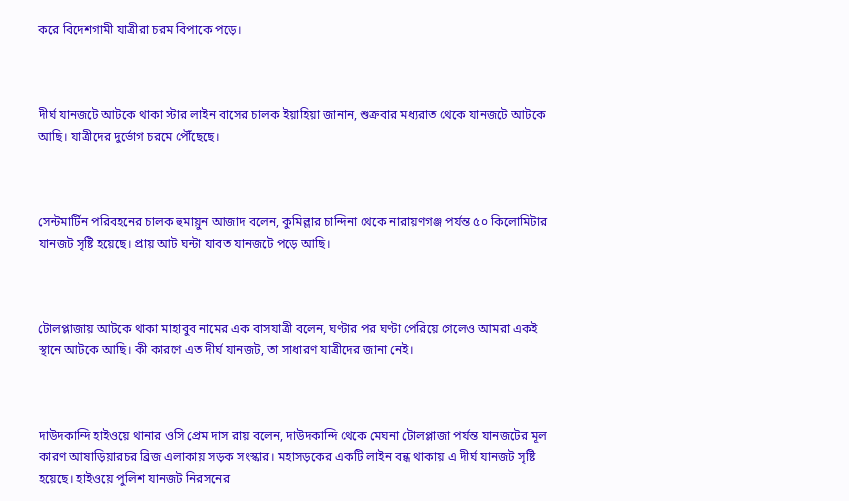করে বিদেশগামী যাত্রীরা চরম বিপাকে পড়ে।



দীর্ঘ যানজটে আটকে থাকা স্টার লাইন বাসের চালক ইয়াহিয়া জানান, শুক্রবার মধ্যরাত থেকে যানজটে আটকে আছি। যাত্রীদের দুর্ভোগ চরমে পৌঁছেছে।



সেন্টমার্টিন পরিবহনের চালক হুমায়ুন আজাদ বলেন, কুমিল্লার চান্দিনা থেকে নারায়ণগঞ্জ পর্যন্ত ৫০ কিলোমিটার যানজট সৃষ্টি হয়েছে। প্রায় আট ঘন্টা যাবত যানজটে পড়ে আছি।



টোলপ্লাজায় আটকে থাকা মাহাবুব নামের এক বাসযাত্রী বলেন, ঘণ্টার পর ঘণ্টা পেরিয়ে গেলেও আমরা একই স্থানে আটকে আছি। কী কারণে এত দীর্ঘ যানজট, তা সাধারণ যাত্রীদের জানা নেই।



দাউদকান্দি হাইওয়ে থানার ওসি প্রেম দাস রায় বলেন, দাউদকান্দি থেকে মেঘনা টোলপ্লাজা পর্যন্ত যানজটের মূল কারণ আষাড়িয়ারচর ব্রিজ এলাকায় সড়ক সংস্কার। মহাসড়কের একটি লাইন বন্ধ থাকায় এ দীর্ঘ যানজট সৃষ্টি হয়েছে। হাইওয়ে পুলিশ যানজট নিরসনের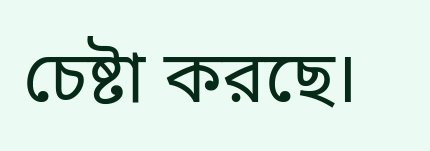চেষ্টা করছে।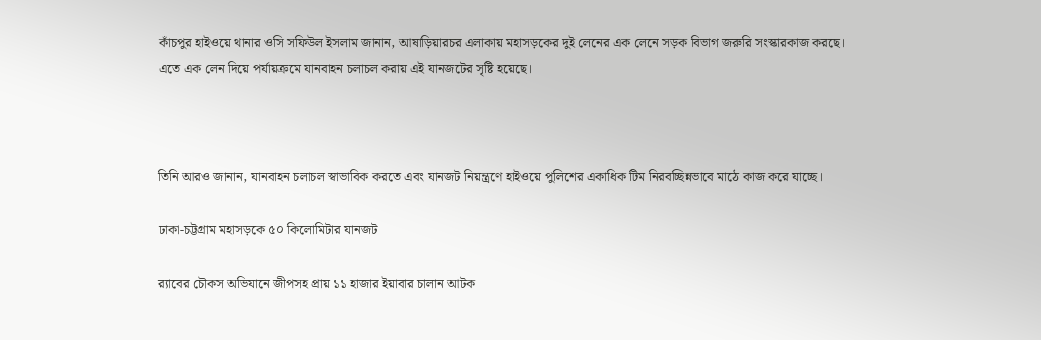কাঁচপুর হাইওয়ে থানার ওসি সফিউল ইসলাম জানান, আষাড়িয়ারচর এলাকায় মহাসড়কের দুই লেনের এক লেনে সড়ক বিভাগ জরুরি সংস্কারকাজ করছে। এতে এক লেন দিয়ে পর্যায়ক্রমে যানবাহন চলাচল করায় এই যানজটের সৃষ্টি হয়েছে।



তিনি আরও জানান, যানবাহন চলাচল স্বাভাবিক করতে এবং যানজট নিয়ন্ত্রণে হাইওয়ে পুলিশের একাধিক টিম নিরবচ্ছিন্নভাবে মাঠে কাজ করে যাচ্ছে।

ঢাকা-চট্টগ্রাম মহাসড়কে ৫০ কিলোমিটার যানজট

র‌্যাবের চৌকস অভিযানে জীপসহ প্রায় ১১ হাজার ইয়াবার চালান আটক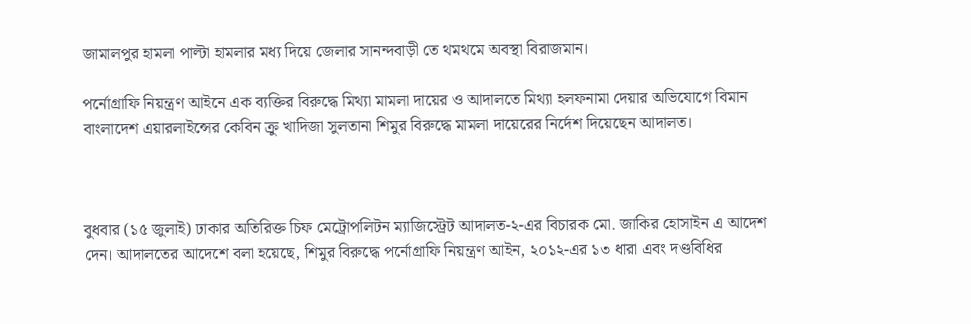জামালপুর হামলা পাল্টা হামলার মধ্য দিয়ে জেলার সানন্দবাড়ী তে থমথমে অবস্থা বিরাজমান।

পর্নোগ্রাফি নিয়ন্ত্রণ আইনে এক ব্যক্তির বিরুদ্ধে মিথ্যা মামলা দায়ের ও আদালতে মিথ্যা হলফনামা দেয়ার অভিযোগে বিমান বাংলাদেশ এয়ারলাইন্সের কেবিন ক্রু খাদিজা সুলতানা শিমুর বিরুদ্ধে মামলা দায়েরের নির্দেশ দিয়েছেন আদালত।



বুধবার (১৫ জুলাই) ঢাকার অতিরিক্ত চিফ মেট্রোপলিটন ম্যাজিস্ট্রেট আদালত-২-এর বিচারক মো. জাকির হোসাইন এ আদেশ দেন। আদালতের আদেশে বলা হয়েছে, শিমুর বিরুদ্ধে পর্নোগ্রাফি নিয়ন্ত্রণ আইন, ২০১২-এর ১৩ ধারা এবং দণ্ডবিধির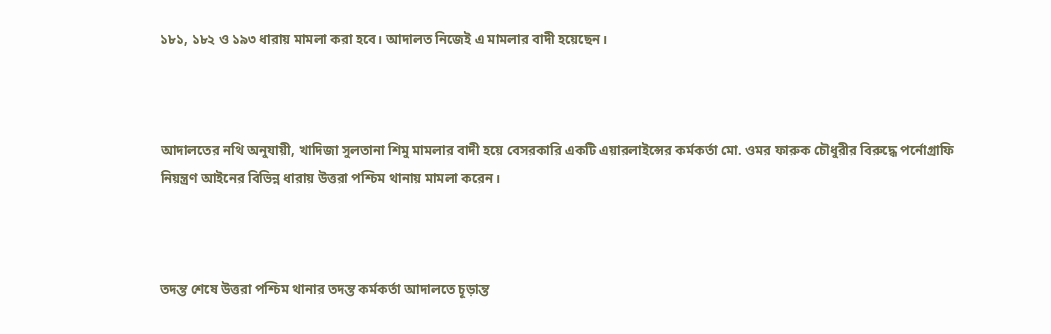১৮১, ১৮২ ও ১৯৩ ধারায় মামলা করা হবে। আদালত নিজেই এ মামলার বাদী হয়েছেন।



আদালতের নথি অনুযায়ী, খাদিজা সুলতানা শিমু মামলার বাদী হয়ে বেসরকারি একটি এয়ারলাইন্সের কর্মকর্তা মো. ওমর ফারুক চৌধুরীর বিরুদ্ধে পর্নোগ্রাফি নিয়ন্ত্রণ আইনের বিভিন্ন ধারায় উত্তরা পশ্চিম থানায় মামলা করেন।



তদন্ত শেষে উত্তরা পশ্চিম থানার তদন্ত কর্মকর্তা আদালতে চূড়ান্ত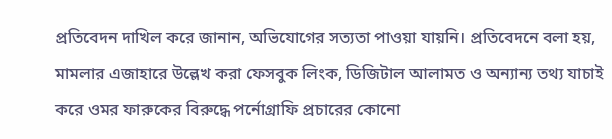প্রতিবেদন দাখিল করে জানান, অভিযোগের সত্যতা পাওয়া যায়নি। প্রতিবেদনে বলা হয়, মামলার এজাহারে উল্লেখ করা ফেসবুক লিংক, ডিজিটাল আলামত ও অন্যান্য তথ্য যাচাই করে ওমর ফারুকের বিরুদ্ধে পর্নোগ্রাফি প্রচারের কোনো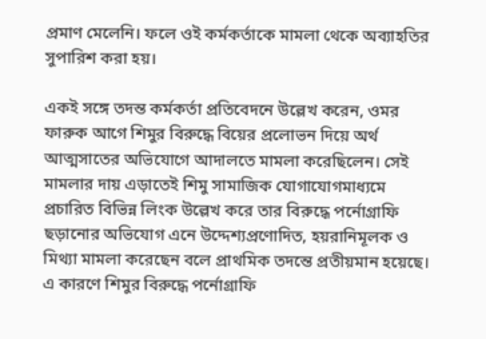প্রমাণ মেলেনি। ফলে ওই কর্মকর্তাকে মামলা থেকে অব্যাহতির সুপারিশ করা হয়।

একই সঙ্গে তদন্ত কর্মকর্তা প্রতিবেদনে উল্লেখ করেন, ওমর ফারুক আগে শিমুর বিরুদ্ধে বিয়ের প্রলোভন দিয়ে অর্থ আত্মসাতের অভিযোগে আদালতে মামলা করেছিলেন। সেই মামলার দায় এড়াতেই শিমু সামাজিক যোগাযোগমাধ্যমে প্রচারিত বিভিন্ন লিংক উল্লেখ করে তার বিরুদ্ধে পর্নোগ্রাফি ছড়ানোর অভিযোগ এনে উদ্দেশ্যপ্রণোদিত, হয়রানিমূলক ও মিথ্যা মামলা করেছেন বলে প্রাথমিক তদন্তে প্রতীয়মান হয়েছে। এ কারণে শিমুর বিরুদ্ধে পর্নোগ্রাফি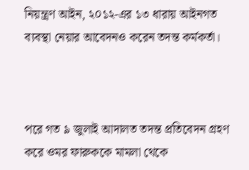নিয়ন্ত্রণ আইন, ২০১২-এর ১৩ ধারায় আইনগত ব্যবস্থা নেয়ার আবেদনও করেন তদন্ত কর্মকর্তা।



পরে গত ৯ জুলাই আদালত তদন্ত প্রতিবেদন গ্রহণ করে ওমর ফারুককে মামলা থেকে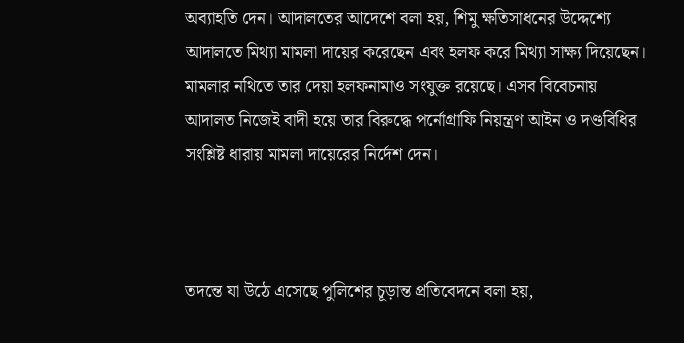অব্যাহতি দেন। আদালতের আদেশে বলা হয়, শিমু ক্ষতিসাধনের উদ্দেশ্যে আদালতে মিথ্যা মামলা দায়ের করেছেন এবং হলফ করে মিথ্যা সাক্ষ্য দিয়েছেন। মামলার নথিতে তার দেয়া হলফনামাও সংযুক্ত রয়েছে। এসব বিবেচনায় আদালত নিজেই বাদী হয়ে তার বিরুদ্ধে পর্নোগ্রাফি নিয়ন্ত্রণ আইন ও দণ্ডবিধির সংশ্লিষ্ট ধারায় মামলা দায়েরের নির্দেশ দেন।



তদন্তে যা উঠে এসেছে পুলিশের চূড়ান্ত প্রতিবেদনে বলা হয়,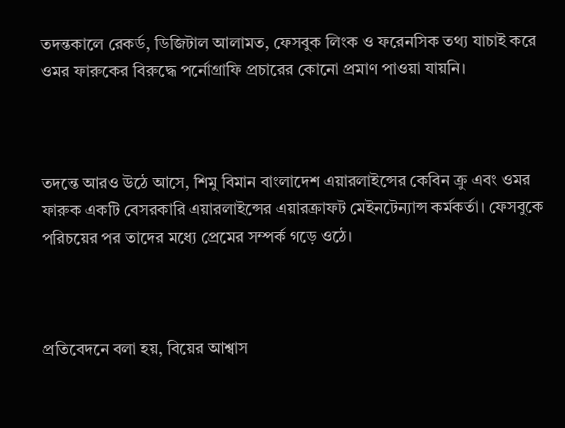তদন্তকালে রেকর্ড, ডিজিটাল আলামত, ফেসবুক লিংক ও ফরেনসিক তথ্য যাচাই করে ওমর ফারুকের বিরুদ্ধে পর্নোগ্রাফি প্রচারের কোনো প্রমাণ পাওয়া যায়নি।



তদন্তে আরও উঠে আসে, শিমু বিমান বাংলাদেশ এয়ারলাইন্সের কেবিন ক্রু এবং ওমর ফারুক একটি বেসরকারি এয়ারলাইন্সের এয়ারক্রাফট মেইনটেন্যান্স কর্মকর্তা। ফেসবুকে পরিচয়ের পর তাদের মধ্যে প্রেমের সম্পর্ক গড়ে ওঠে।



প্রতিবেদনে বলা হয়, বিয়ের আশ্বাস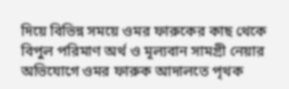দিয়ে বিভিন্ন সময়ে ওমর ফারুকের কাছ থেকে বিপুল পরিমাণ অর্থ ও মূল্যবান সামগ্রী নেয়ার অভিযোগে ওমর ফারুক আদালতে পৃথক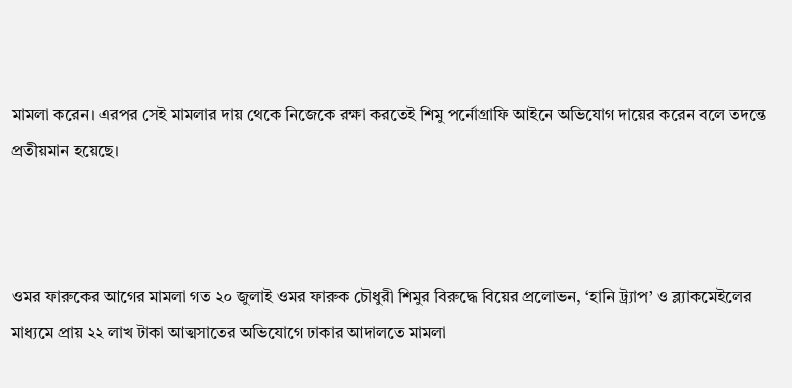মামলা করেন। এরপর সেই মামলার দায় থেকে নিজেকে রক্ষা করতেই শিমু পর্নোগ্রাফি আইনে অভিযোগ দায়ের করেন বলে তদন্তে প্রতীয়মান হয়েছে।



ওমর ফারুকের আগের মামলা গত ২০ জুলাই ওমর ফারুক চৌধুরী শিমুর বিরুদ্ধে বিয়ের প্রলোভন, ‘হানি ট্র্যাপ’ ও ব্ল্যাকমেইলের মাধ্যমে প্রায় ২২ লাখ টাকা আত্মসাতের অভিযোগে ঢাকার আদালতে মামলা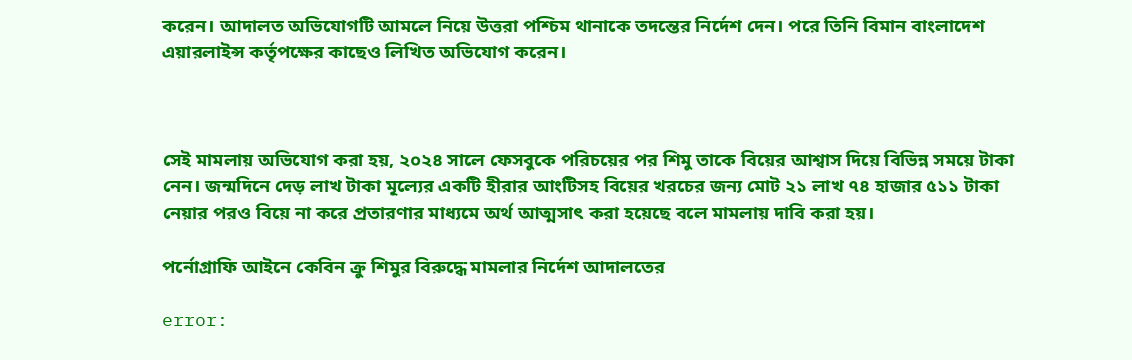করেন। আদালত অভিযোগটি আমলে নিয়ে উত্তরা পশ্চিম থানাকে তদন্তের নির্দেশ দেন। পরে তিনি বিমান বাংলাদেশ এয়ারলাইন্স কর্তৃপক্ষের কাছেও লিখিত অভিযোগ করেন।



সেই মামলায় অভিযোগ করা হয়, ২০২৪ সালে ফেসবুকে পরিচয়ের পর শিমু তাকে বিয়ের আশ্বাস দিয়ে বিভিন্ন সময়ে টাকা নেন। জন্মদিনে দেড় লাখ টাকা মূল্যের একটি হীরার আংটিসহ বিয়ের খরচের জন্য মোট ২১ লাখ ৭৪ হাজার ৫১১ টাকা নেয়ার পরও বিয়ে না করে প্রতারণার মাধ্যমে অর্থ আত্মসাৎ করা হয়েছে বলে মামলায় দাবি করা হয়।

পর্নোগ্রাফি আইনে কেবিন ক্রু শিমুর বিরুদ্ধে মামলার নির্দেশ আদালতের

error: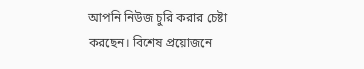আপনি নিউজ চুরি করার চেষ্টা করছেন। বিশেষ প্রয়োজনে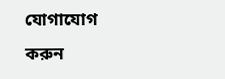যোগাযোগ করুন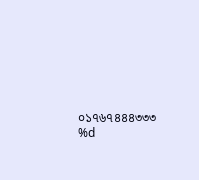০১৭৬৭৪৪৪৩৩৩
%d